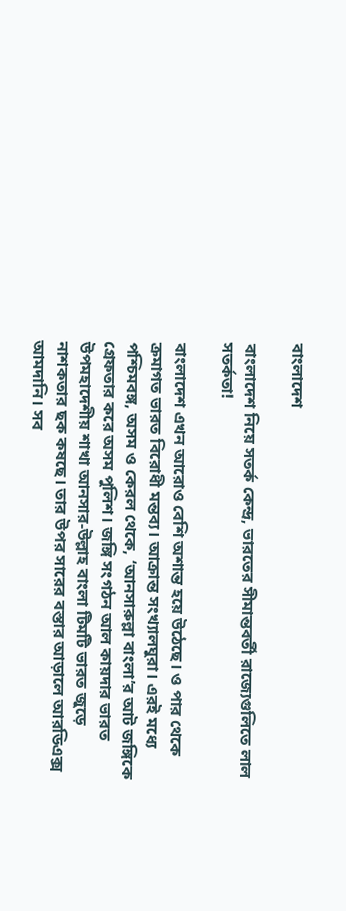বাংলাদেশ

বাংলাদেশ নিয়ে সতর্ক কেন্দ্র, ভারতের সীমান্তবর্তী রাজ্যেগুলিতে লাল সতর্কতা!

বাংলাদেশ এখন আরোও বেশি অশান্ত হয়ে উঠেছে। ও পার থেকে ক্রমাগত ভারত বিরোধী মন্তব্য। আক্রান্ত সংখ্যালঘুরা। এরই মধ্যে পশ্চিমবঙ্গ, অসম ও কেরল থেকে, ‘আনসারুল্লা বাংলা’র আট জঙ্গিকে গ্রেফতার করে অসম পুলিশ। জঙ্গি সংগঠন আল কায়দার ভারত উপমহাদেশীয় শাখা আনসার-উল্লাহ বাংলা টিমটি ভারত জুড়ে নাশকতার ছক কষছে। তার উপর সারের বস্তার আড়ালে আরডিএক্স আমদানি। সব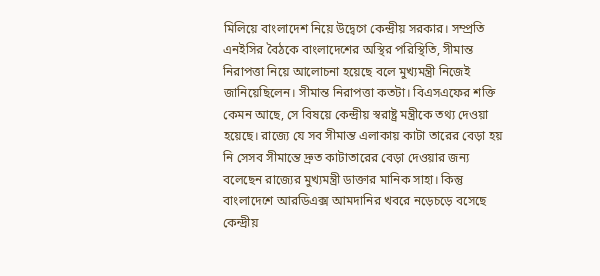মিলিয়ে বাংলাদেশ নিয়ে উদ্বেগে কেন্দ্রীয় সরকার। সম্প্রতি এনইসির বৈঠকে বাংলাদেশের অস্থির পরিস্থিতি, সীমান্ত নিরাপত্তা নিয়ে আলোচনা হয়েছে বলে মুখ্যমন্ত্রী নিজেই জানিয়েছিলেন। সীমান্ত নিরাপত্তা কতটা। বিএসএফের শক্তি কেমন আছে, সে বিষয়ে কেন্দ্রীয় স্বরাষ্ট্র মন্ত্রীকে তথ্য দেওয়া হয়েছে। রাজ্যে যে সব সীমান্ত এলাকায় কাটা তারের বেড়া হয় নি সেসব সীমান্তে দ্রুত কাটাতারের বেড়া দেওয়ার জন্য বলেছেন রাজ্যের মুখ্যমন্ত্রী ডাক্তার মানিক সাহা। কিন্তু বাংলাদেশে আরডিএক্স আমদানির খবরে নড়েচড়ে বসেছে কেন্দ্রীয়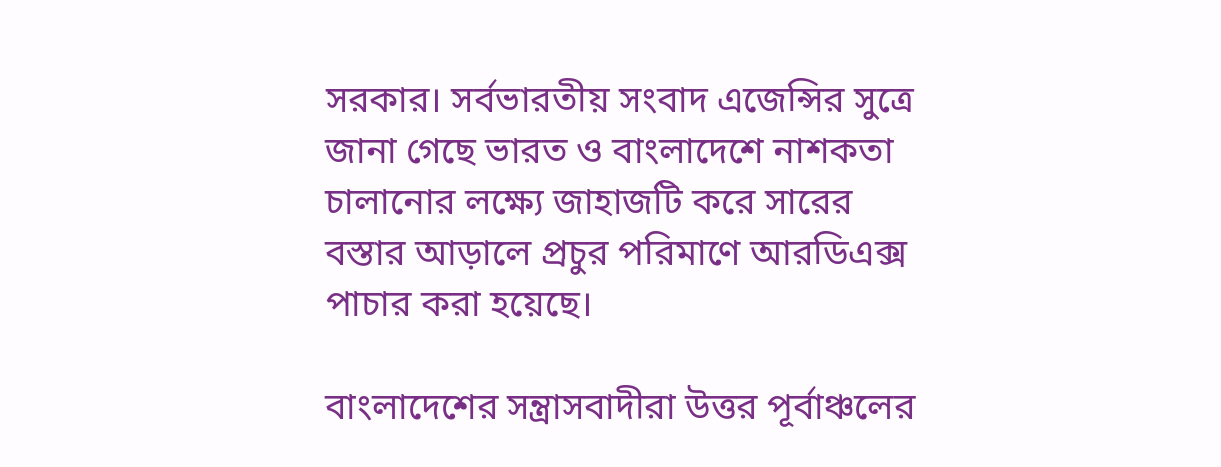সরকার। সর্বভারতীয় সংবাদ এজেন্সির সুত্রে জানা গেছে ভারত ও বাংলাদেশে নাশকতা চালানোর লক্ষ্যে জাহাজটি করে সারের বস্তার আড়ালে প্রচুর পরিমাণে আরডিএক্স পাচার করা হয়েছে।

বাংলাদেশের সন্ত্রাসবাদীরা উত্তর পূর্বাঞ্চলের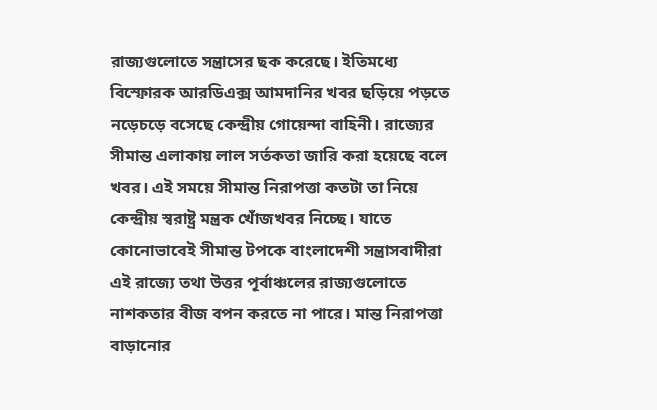রাজ্যগুলোতে সন্ত্রাসের ছক করেছে। ইতিমধ্যে বিস্ফোরক আরডিএক্স আমদানির খবর ছড়িয়ে পড়তে নড়েচড়ে বসেছে কেন্দ্রীয় গোয়েন্দা বাহিনী। রাজ্যের সীমান্ত এলাকায় লাল সর্তকতা জারি করা হয়েছে বলে খবর। এই সময়ে সীমান্ত নিরাপত্তা কতটা তা নিয়ে কেন্দ্রীয় স্বরাষ্ট্র মন্ত্রক খোঁজখবর নিচ্ছে। যাতে কোনোভাবেই সীমান্ত টপকে বাংলাদেশী সন্ত্রাসবাদীরা এই রাজ্যে তথা উত্তর পূর্বাঞ্চলের রাজ্যগুলোতে নাশকতার বীজ বপন করতে না পারে। মান্ত নিরাপত্তা বাড়ানোর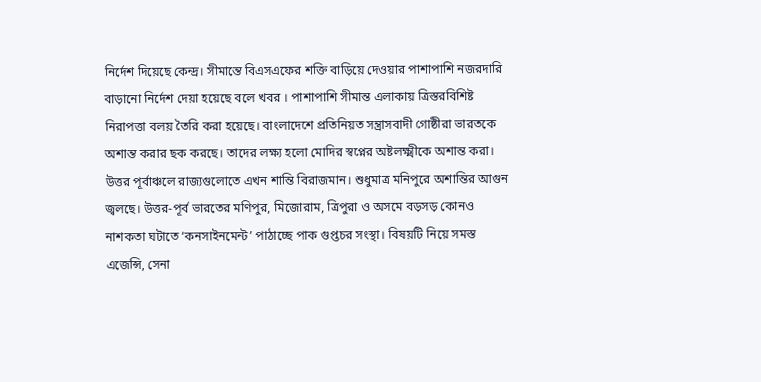নির্দেশ দিয়েছে কেন্দ্র। সীমান্তে বিএসএফের শক্তি বাড়িয়ে দেওয়ার পাশাপাশি নজরদারি বাড়ানো নির্দেশ দেয়া হয়েছে বলে খবর । পাশাপাশি সীমান্ত এলাকায় ত্রিস্তরবিশিষ্ট নিরাপত্তা বলয় তৈরি করা হয়েছে। বাংলাদেশে প্রতিনিয়ত সন্ত্রাসবাদী গোষ্ঠীরা ভারতকে অশান্ত করার ছক করছে। তাদের লক্ষ্য হলো মোদির স্বপ্নের অষ্টলক্ষ্মীকে অশান্ত করা। উত্তর পূর্বাঞ্চলে রাজ্যগুলোতে এখন শান্তি বিরাজমান। শুধুমাত্র মনিপুরে অশান্তির আগুন জ্বলছে। উত্তর-পূর্ব ভারতের মণিপুর, মিজোরাম, ত্রিপুরা ও অসমে বড়সড় কোনও নাশকতা ঘটাতে ‘কনসাইনমেন্ট’ পাঠাচ্ছে পাক গুপ্তচর সংস্থা। বিষয়টি নিয়ে সমস্ত এজেন্সি, সেনা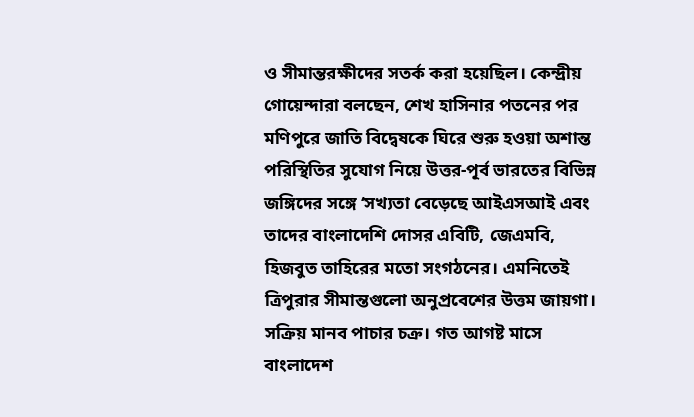ও সীমান্তরক্ষীদের সতর্ক করা হয়েছিল। কেন্দ্রীয় গোয়েন্দারা বলছেন, শেখ হাসিনার পতনের পর মণিপুরে জাতি বিদ্বেষকে ঘিরে শুরু হওয়া অশান্ত পরিস্থিতির সুযোগ নিয়ে উত্তর-পূর্ব ভারতের বিভিন্ন জঙ্গিদের সঙ্গে ‘সখ্যতা বেড়েছে আইএসআই এবং তাদের বাংলাদেশি দোসর এবিটি, জেএমবি, হিজবুত তাহিরের মতো সংগঠনের। এমনিতেই ত্রিপুরার সীমান্তগুলো অনুপ্রবেশের উত্তম জায়গা। সক্রিয় মানব পাচার চক্র। গত আগষ্ট মাসে বাংলাদেশ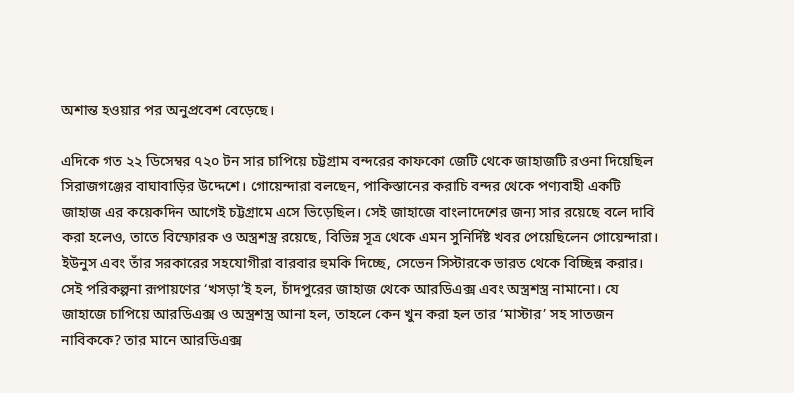অশান্ত হওয়ার পর অনুপ্রবেশ বেড়েছে।

এদিকে গত ২২ ডিসেম্বর ৭২০ টন সার চাপিয়ে চট্টগ্রাম বন্দরের কাফকো জেটি থেকে জাহাজটি রওনা দিয়েছিল সিরাজগঞ্জের বাঘাবাড়ির উদ্দেশে। গোয়েন্দারা বলছেন, পাকিস্তানের করাচি বন্দর থেকে পণ্যবাহী একটি জাহাজ এর কয়েকদিন আগেই চট্টগ্রামে এসে ভিড়েছিল। সেই জাহাজে বাংলাদেশের জন্য সার রয়েছে বলে দাবি করা হলেও, তাতে বিস্ফোরক ও অস্ত্রশস্ত্র রয়েছে, বিভিন্ন সূত্র থেকে এমন সুনির্দিষ্ট খবর পেয়েছিলেন গোয়েন্দারা। ইউনুস এবং তাঁর সরকারের সহযোগীরা বারবার হুমকি দিচ্ছে, সেভেন সিস্টারকে ভারত থেকে বিচ্ছিন্ন করার। সেই পরিকল্পনা রূপায়ণের ‘খসড়া’ই হল, চাঁদপুরের জাহাজ থেকে আরডিএক্স এবং অস্ত্রশস্ত্র নামানো। যে জাহাজে চাপিয়ে আরডিএক্স ও অস্ত্রশস্ত্র আনা হল, তাহলে কেন খুন করা হল তার ‘মাস্টার’ সহ সাতজন নাবিককে? তার মানে আরডিএক্স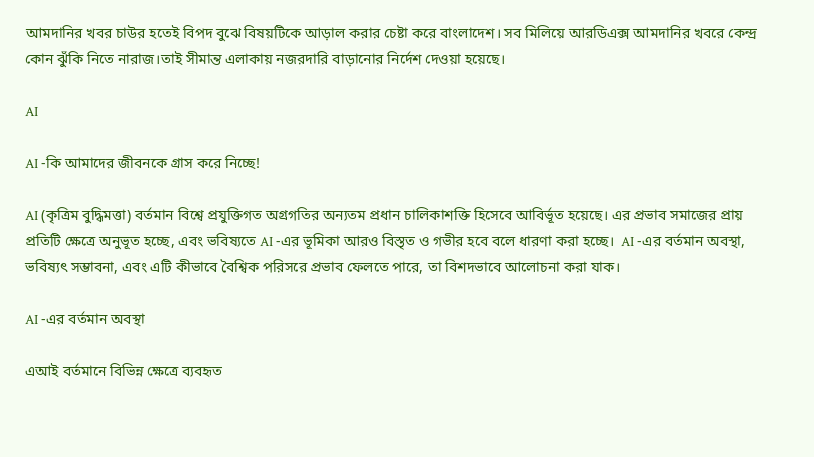আমদানির খবর চাউর হতেই বিপদ বুঝে বিষয়টিকে আড়াল করার চেষ্টা করে বাংলাদেশ। সব মিলিয়ে আরডিএক্স আমদানির খবরে কেন্দ্র কোন ঝুঁকি নিতে নারাজ।তাই সীমান্ত এলাকায় নজরদারি বাড়ানোর নির্দেশ দেওয়া হয়েছে।

AI

AI -কি আমাদের জীবনকে গ্রাস করে নিচ্ছে!

AI (কৃত্রিম বুদ্ধিমত্তা) বর্তমান বিশ্বে প্রযুক্তিগত অগ্রগতির অন্যতম প্রধান চালিকাশক্তি হিসেবে আবির্ভূত হয়েছে। এর প্রভাব সমাজের প্রায় প্রতিটি ক্ষেত্রে অনুভূত হচ্ছে, এবং ভবিষ্যতে AI -এর ভূমিকা আরও বিস্তৃত ও গভীর হবে বলে ধারণা করা হচ্ছে।  AI -এর বর্তমান অবস্থা, ভবিষ্যৎ সম্ভাবনা, এবং এটি কীভাবে বৈশ্বিক পরিসরে প্রভাব ফেলতে পারে, তা বিশদভাবে আলোচনা করা যাক।

AI -এর বর্তমান অবস্থা

এআই বর্তমানে বিভিন্ন ক্ষেত্রে ব্যবহৃত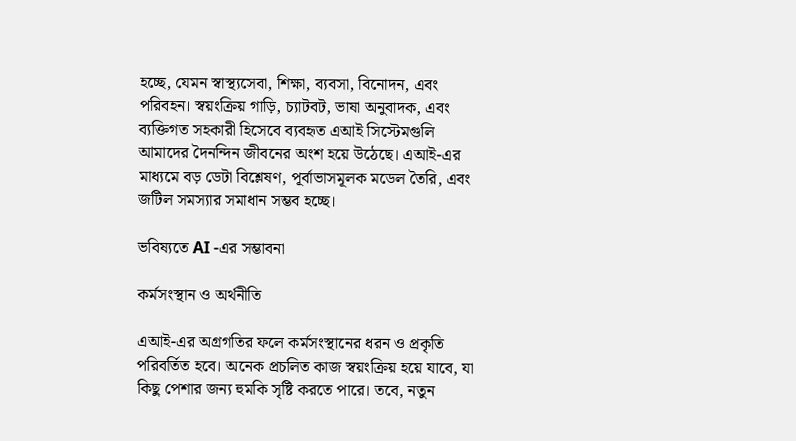হচ্ছে, যেমন স্বাস্থ্যসেবা, শিক্ষা, ব্যবসা, বিনোদন, এবং পরিবহন। স্বয়ংক্রিয় গাড়ি, চ্যাটবট, ভাষা অনুবাদক, এবং ব্যক্তিগত সহকারী হিসেবে ব্যবহৃত এআই সিস্টেমগুলি আমাদের দৈনন্দিন জীবনের অংশ হয়ে উঠেছে। এআই-এর মাধ্যমে বড় ডেটা বিশ্লেষণ, পূর্বাভাসমূলক মডেল তৈরি, এবং জটিল সমস্যার সমাধান সম্ভব হচ্ছে।

ভবিষ্যতে AI -এর সম্ভাবনা

কর্মসংস্থান ও অর্থনীতি

এআই-এর অগ্রগতির ফলে কর্মসংস্থানের ধরন ও প্রকৃতি পরিবর্তিত হবে। অনেক প্রচলিত কাজ স্বয়ংক্রিয় হয়ে যাবে, যা কিছু পেশার জন্য হুমকি সৃষ্টি করতে পারে। তবে, নতুন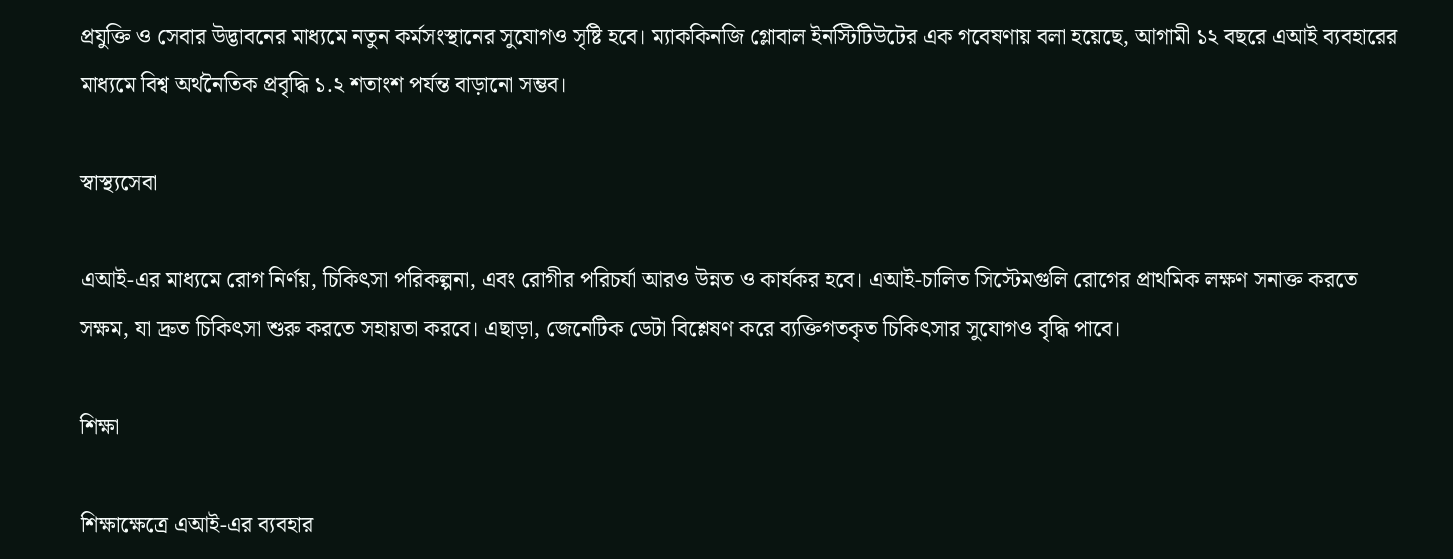প্রযুক্তি ও সেবার উদ্ভাবনের মাধ্যমে নতুন কর্মসংস্থানের সুযোগও সৃষ্টি হবে। ম্যাককিনজি গ্লোবাল ইনস্টিটিউটের এক গবেষণায় বলা হয়েছে, আগামী ১২ বছরে এআই ব্যবহারের মাধ্যমে বিশ্ব অর্থনৈতিক প্রবৃদ্ধি ১.২ শতাংশ পর্যন্ত বাড়ানো সম্ভব।

স্বাস্থ্যসেবা

এআই-এর মাধ্যমে রোগ নির্ণয়, চিকিৎসা পরিকল্পনা, এবং রোগীর পরিচর্যা আরও উন্নত ও কার্যকর হবে। এআই-চালিত সিস্টেমগুলি রোগের প্রাথমিক লক্ষণ সনাক্ত করতে সক্ষম, যা দ্রুত চিকিৎসা শুরু করতে সহায়তা করবে। এছাড়া, জেনেটিক ডেটা বিশ্লেষণ করে ব্যক্তিগতকৃত চিকিৎসার সুযোগও বৃদ্ধি পাবে।

শিক্ষা

শিক্ষাক্ষেত্রে এআই-এর ব্যবহার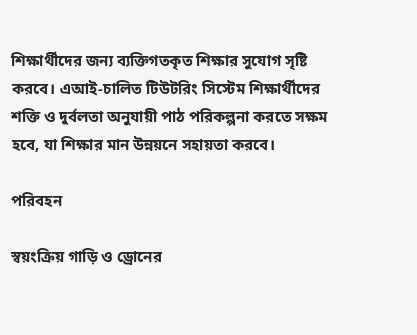শিক্ষার্থীদের জন্য ব্যক্তিগতকৃত শিক্ষার সুযোগ সৃষ্টি করবে। এআই-চালিত টিউটরিং সিস্টেম শিক্ষার্থীদের শক্তি ও দুর্বলতা অনুযায়ী পাঠ পরিকল্পনা করতে সক্ষম হবে, যা শিক্ষার মান উন্নয়নে সহায়তা করবে।

পরিবহন

স্বয়ংক্রিয় গাড়ি ও ড্রোনের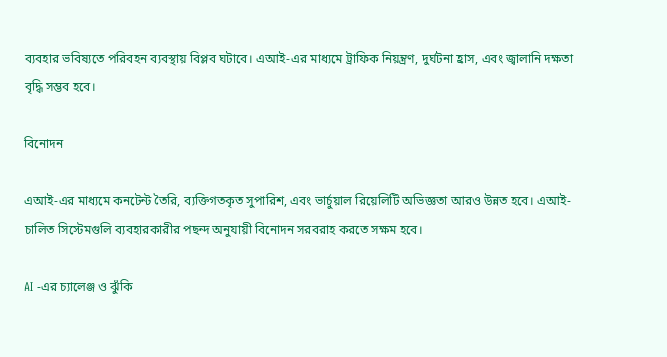ব্যবহার ভবিষ্যতে পরিবহন ব্যবস্থায় বিপ্লব ঘটাবে। এআই-এর মাধ্যমে ট্রাফিক নিয়ন্ত্রণ, দুর্ঘটনা হ্রাস, এবং জ্বালানি দক্ষতা বৃদ্ধি সম্ভব হবে।

বিনোদন

এআই-এর মাধ্যমে কনটেন্ট তৈরি, ব্যক্তিগতকৃত সুপারিশ, এবং ভার্চুয়াল রিয়েলিটি অভিজ্ঞতা আরও উন্নত হবে। এআই-চালিত সিস্টেমগুলি ব্যবহারকারীর পছন্দ অনুযায়ী বিনোদন সরবরাহ করতে সক্ষম হবে।

AI -এর চ্যালেঞ্জ ও ঝুঁকি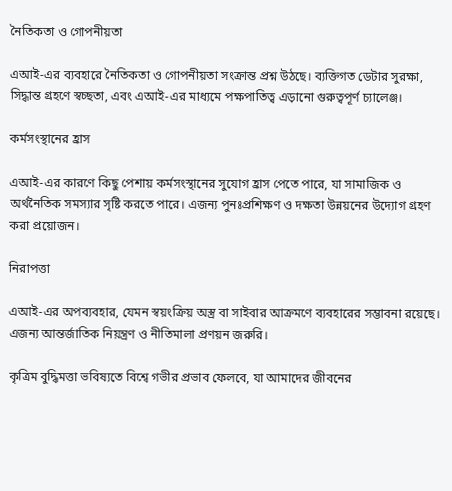নৈতিকতা ও গোপনীয়তা

এআই-এর ব্যবহারে নৈতিকতা ও গোপনীয়তা সংক্রান্ত প্রশ্ন উঠছে। ব্যক্তিগত ডেটার সুরক্ষা, সিদ্ধান্ত গ্রহণে স্বচ্ছতা, এবং এআই-এর মাধ্যমে পক্ষপাতিত্ব এড়ানো গুরুত্বপূর্ণ চ্যালেঞ্জ।

কর্মসংস্থানের হ্রাস

এআই-এর কারণে কিছু পেশায় কর্মসংস্থানের সুযোগ হ্রাস পেতে পারে, যা সামাজিক ও অর্থনৈতিক সমস্যার সৃষ্টি করতে পারে। এজন্য পুনঃপ্রশিক্ষণ ও দক্ষতা উন্নয়নের উদ্যোগ গ্রহণ করা প্রয়োজন।

নিরাপত্তা

এআই-এর অপব্যবহার, যেমন স্বয়ংক্রিয় অস্ত্র বা সাইবার আক্রমণে ব্যবহারের সম্ভাবনা রয়েছে। এজন্য আন্তর্জাতিক নিয়ন্ত্রণ ও নীতিমালা প্রণয়ন জরুরি।

কৃত্রিম বুদ্ধিমত্তা ভবিষ্যতে বিশ্বে গভীর প্রভাব ফেলবে, যা আমাদের জীবনের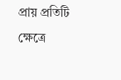প্রায় প্রতিটি ক্ষেত্রে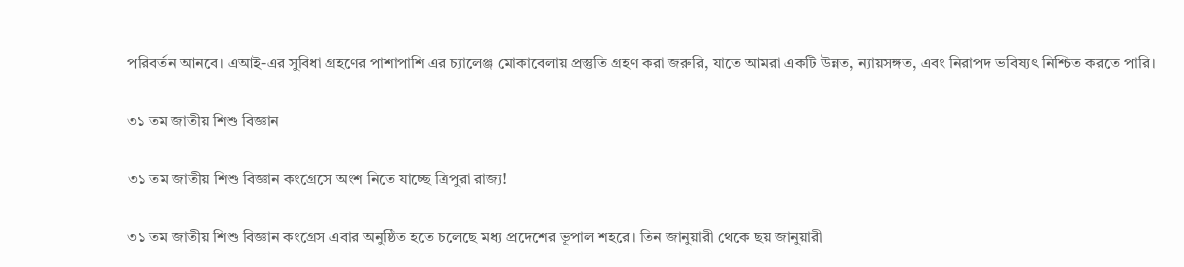পরিবর্তন আনবে। এআই-এর সুবিধা গ্রহণের পাশাপাশি এর চ্যালেঞ্জ মোকাবেলায় প্রস্তুতি গ্রহণ করা জরুরি, যাতে আমরা একটি উন্নত, ন্যায়সঙ্গত, এবং নিরাপদ ভবিষ্যৎ নিশ্চিত করতে পারি।

৩১ তম জাতীয় শিশু বিজ্ঞান

৩১ তম জাতীয় শিশু বিজ্ঞান কংগ্রেসে অংশ নিতে যাচ্ছে ত্রিপুরা রাজ্য!

৩১ তম জাতীয় শিশু বিজ্ঞান কংগ্রেস এবার অনুষ্ঠিত হতে চলেছে মধ্য প্রদেশের ভূপাল শহরে। তিন জানুয়ারী থেকে ছয় জানুয়ারী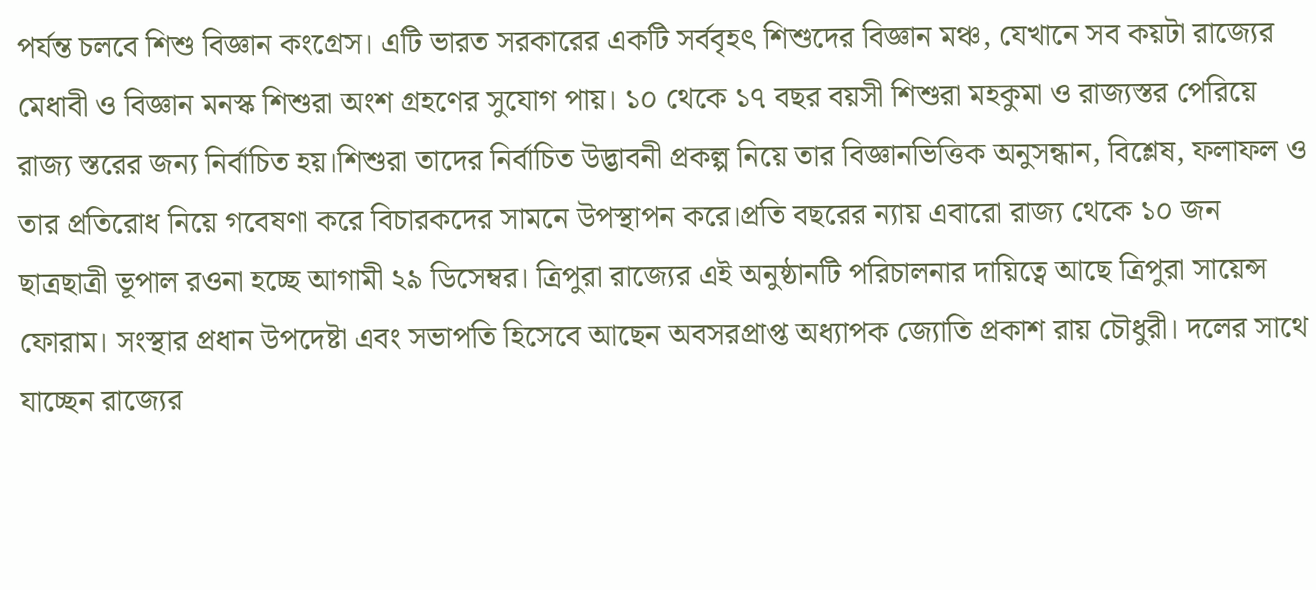পর্যন্ত চলবে শিশু বিজ্ঞান কংগ্রেস। এটি ভারত সরকারের একটি সর্ববৃহৎ শিশুদের বিজ্ঞান মঞ্চ, যেখানে সব কয়টা রাজ্যের মেধাবী ও বিজ্ঞান মনস্ক শিশুরা অংশ গ্রহণের সুযোগ পায়। ১০ থেকে ১৭ বছর বয়সী শিশুরা মহকুমা ও রাজ্যস্তর পেরিয়ে রাজ্য স্তরের জন্য নির্বাচিত হয়।শিশুরা তাদের নির্বাচিত উদ্ভাবনী প্রকল্প নিয়ে তার বিজ্ঞানভিত্তিক অনুসন্ধান, বিশ্লেষ, ফলাফল ও তার প্রতিরোধ নিয়ে গবেষণা করে বিচারকদের সামনে উপস্থাপন করে।প্রতি বছরের ন্যায় এবারো রাজ্য থেকে ১০ জন ছাত্রছাত্রী ভূপাল রওনা হচ্ছে আগামী ২৯ ডিসেম্বর। ত্রিপুরা রাজ্যের এই অনুষ্ঠানটি পরিচালনার দায়িত্বে আছে ত্রিপুরা সায়েন্স ফোরাম। সংস্থার প্রধান উপদেষ্টা এবং সভাপতি হিসেবে আছেন অবসরপ্রাপ্ত অধ্যাপক জ্যোতি প্রকাশ রায় চৌধুরী। দলের সাথে যাচ্ছেন রাজ্যের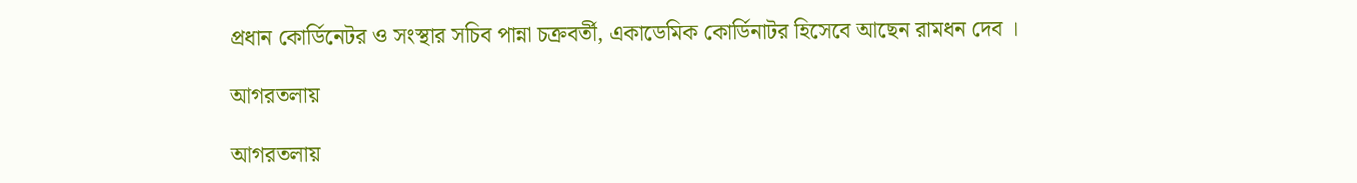প্রধান কোর্ডিনেটর ও সংস্থার সচিব পান্না চক্রবর্তী, একাডেমিক কোর্ডিনাটর হিসেবে আছেন রামধন দেব ।

আগরতলায়

আগরতলায়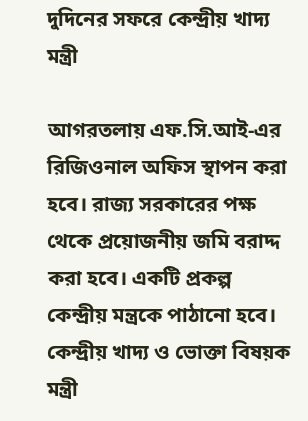দুদিনের সফরে কেন্দ্রীয় খাদ্য মন্ত্রী

আগরতলায় এফ.সি.আই-এর রিজিওনাল অফিস স্থাপন করা হবে। রাজ্য সরকারের পক্ষ থেকে প্রয়োজনীয় জমি বরাদ্দ করা হবে। একটি প্রকল্প কেন্দ্রীয় মন্ত্রকে পাঠানো হবে। কেন্দ্রীয় খাদ্য ও ভোক্তা বিষয়ক মন্ত্রী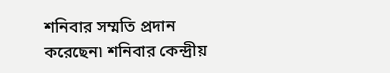শনিবার সম্মতি প্রদান করেছেন৷ শনিবার কেন্দ্রীয়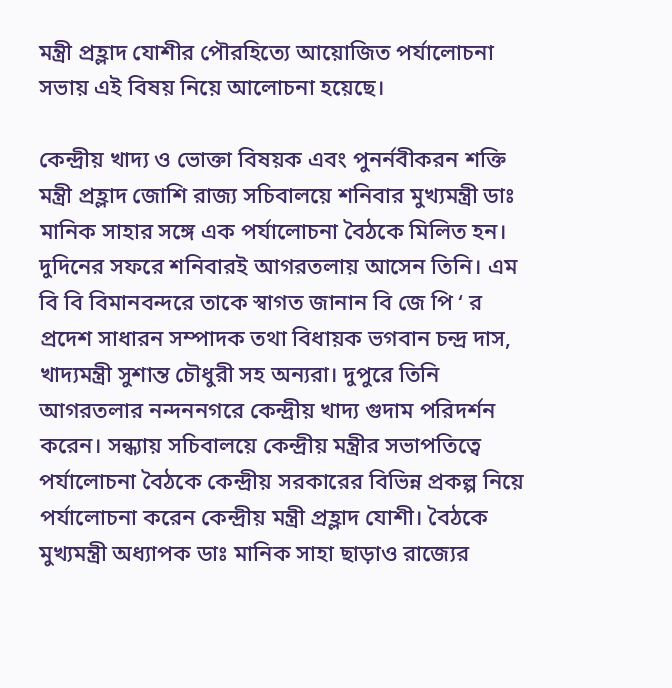মন্ত্রী প্রহ্লাদ যোশীর পৌরহিত্যে আয়োজিত পর্যালোচনা সভায় এই বিষয় নিয়ে আলোচনা হয়েছে।

কেন্দ্রীয় খাদ্য ও ভোক্তা বিষয়ক এবং পুনর্নবীকরন শক্তি মন্ত্রী প্রহ্লাদ জোশি রাজ্য সচিবালয়ে শনিবার মুখ্যমন্ত্রী ডাঃ মানিক সাহার সঙ্গে এক পর্যালোচনা বৈঠকে মিলিত হন। দুদিনের সফরে শনিবারই আগরতলায় আসেন তিনি। এম বি বি বিমানবন্দরে তাকে স্বাগত জানান বি জে পি ‘ র প্রদেশ সাধারন সম্পাদক তথা বিধায়ক ভগবান চন্দ্র দাস, খাদ্যমন্ত্রী সুশান্ত চৌধুরী সহ অন্যরা। দুপুরে তিনি আগরতলার নন্দননগরে কেন্দ্রীয় খাদ্য গুদাম পরিদর্শন করেন। সন্ধ্যায় সচিবালয়ে কেন্দ্রীয় মন্ত্রীর সভাপতিত্বে পর্যালোচনা বৈঠকে কেন্দ্রীয় সরকারের বিভিন্ন প্রকল্প নিয়ে পর্যালোচনা করেন কেন্দ্রীয় মন্ত্রী প্রহ্লাদ যোশী। বৈঠকে মুখ্যমন্ত্রী অধ্যাপক ডাঃ মানিক সাহা ছাড়াও রাজ্যের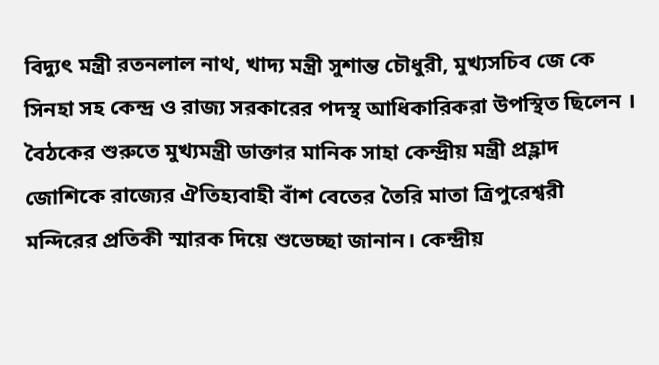বিদ্যুৎ মন্ত্রী রতনলাল নাথ, খাদ্য মন্ত্রী সুশান্ত চৌধুরী, মুখ্যসচিব জে কে সিনহা সহ কেন্দ্র ও রাজ্য সরকারের পদস্থ আধিকারিকরা উপস্থিত ছিলেন । বৈঠকের শুরুতে মুখ্যমন্ত্রী ডাক্তার মানিক সাহা কেন্দ্রীয় মন্ত্রী প্রহ্লাদ জোশিকে রাজ্যের ঐতিহ্যবাহী বাঁশ বেতের তৈরি মাতা ত্রিপুরেশ্বরী মন্দিরের প্রতিকী স্মারক দিয়ে শুভেচ্ছা জানান। কেন্দ্রীয়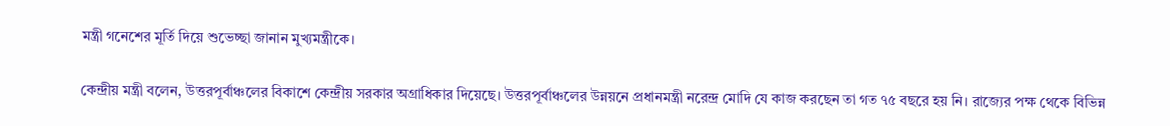মন্ত্রী গনেশের মূর্তি দিয়ে শুভেচ্ছা জানান মুখ্যমন্ত্রীকে।

কেন্দ্রীয় মন্ত্রী বলেন, উত্তরপূর্বাঞ্চলের বিকাশে কেন্দ্রীয় সরকার অগ্রাধিকার দিয়েছে। উত্তরপূর্বাঞ্চলের উন্নয়নে প্রধানমন্ত্রী নরেন্দ্র মোদি যে কাজ করছেন তা গত ৭৫ বছরে হয় নি। রাজ্যের পক্ষ থেকে বিভিন্ন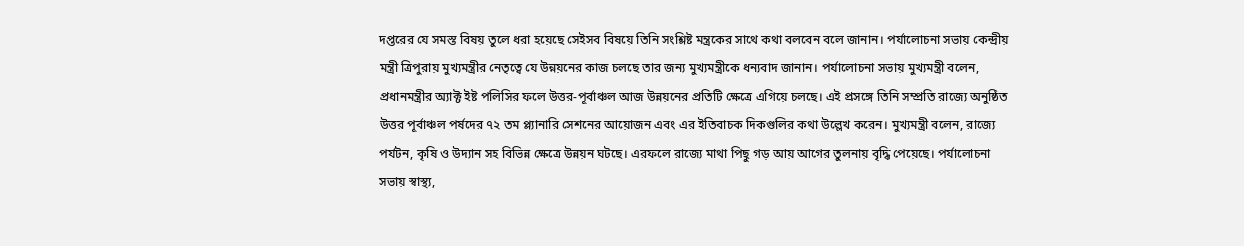দপ্তরের যে সমস্ত বিষয় তুলে ধরা হয়েছে সেইসব বিষয়ে তিনি সংশ্লিষ্ট মন্ত্রকের সাথে কথা বলবেন বলে জানান। পর্যালোচনা সভায় কেন্দ্রীয় মন্ত্রী ত্রিপুরায় মুখ্যমন্ত্রীর নেতৃত্বে যে উন্নয়নের কাজ চলছে তার জন্য মুখ্যমন্ত্রীকে ধন্যবাদ জানান। পর্যালোচনা সভায় মুখ্যমন্ত্রী বলেন, প্রধানমন্ত্রীর অ্যাক্ট ইষ্ট পলিসির ফলে উত্তর-পূর্বাঞ্চল আজ উন্নয়নের প্রতিটি ক্ষেত্রে এগিয়ে চলছে। এই প্রসঙ্গে তিনি সম্প্রতি রাজ্যে অনুষ্ঠিত উত্তর পূর্বাঞ্চল পর্ষদের ৭২ তম প্ল্যানারি সেশনের আয়োজন এবং এর ইতিবাচক দিকগুলির কথা উল্লেখ করেন। মুখ্যমন্ত্রী বলেন, রাজ্যে পর্যটন, কৃষি ও উদ্যান সহ বিভিন্ন ক্ষেত্রে উন্নয়ন ঘটছে। এরফলে রাজ্যে মাথা পিছু গড় আয় আগের তুলনায় বৃদ্ধি পেয়েছে। পর্যালোচনা সভায় স্বাস্থ্য,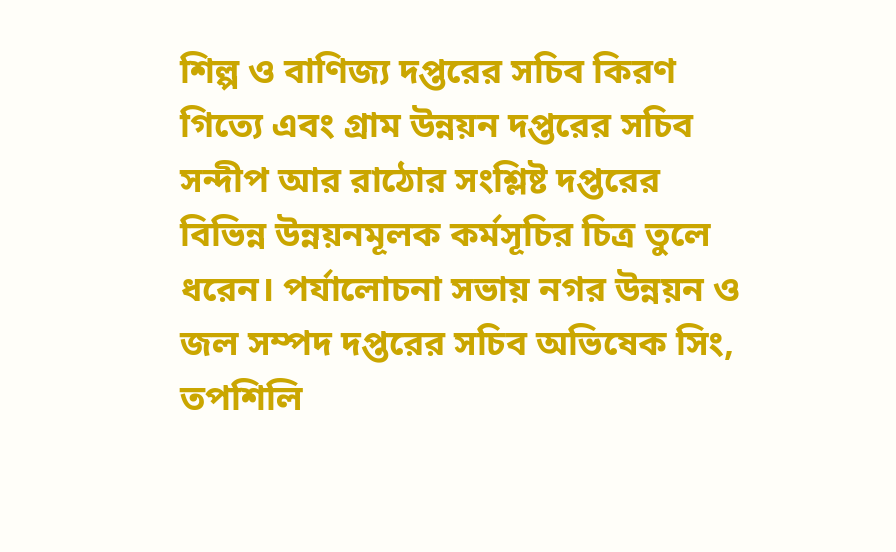শিল্প ও বাণিজ্য দপ্তরের সচিব কিরণ গিত্যে এবং গ্রাম উন্নয়ন দপ্তরের সচিব সন্দীপ আর রাঠোর সংশ্লিষ্ট দপ্তরের বিভিন্ন উন্নয়নমূলক কর্মসূচির চিত্র তুলে ধরেন। পর্যালোচনা সভায় নগর উন্নয়ন ও জল সম্পদ দপ্তরের সচিব অভিষেক সিং, তপশিলি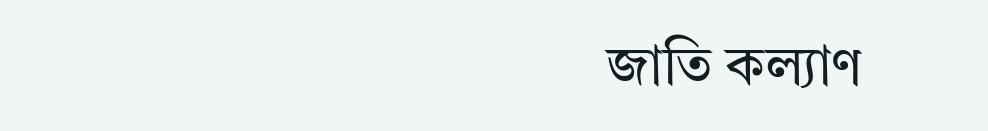জাতি কল্যাণ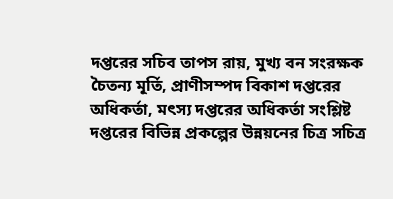দপ্তরের সচিব তাপস রায়, মুখ্য বন সংরক্ষক চৈতন্য মূর্তি, প্রাণীসম্পদ বিকাশ দপ্তরের অধিকর্তা, মৎস্য দপ্তরের অধিকর্তা সংশ্লিষ্ট দপ্তরের বিভিন্ন প্রকল্পের উন্নয়নের চিত্র সচিত্র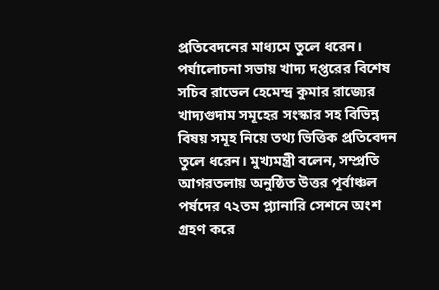প্রতিবেদনের মাধ্যমে তুলে ধরেন। পর্যালোচনা সভায় খাদ্য দপ্তরের বিশেষ সচিব রাভেল হেমেন্দ্র কুমার রাজ্যের খাদ্যগুদাম সমূহের সংস্কার সহ বিভিন্ন বিষয় সমূহ নিয়ে তথ্য ভিত্তিক প্রতিবেদন তুলে ধরেন। মুখ্যমন্ত্রী বলেন, সম্প্রতি আগরতলায় অনুষ্ঠিত উত্তর পূর্বাঞ্চল পর্ষদের ৭২তম প্ল্যানারি সেশনে অংশ গ্রহণ করে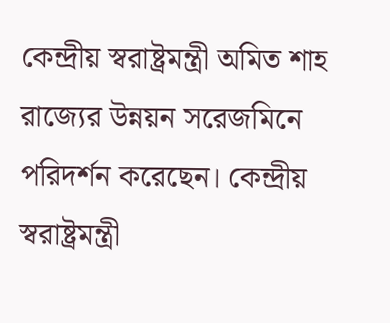কেন্দ্রীয় স্বরাষ্ট্রমন্ত্রী অমিত শাহ রাজ্যের উন্নয়ন সরেজমিনে পরিদর্শন করেছেন। কেন্দ্রীয় স্বরাষ্ট্রমন্ত্রী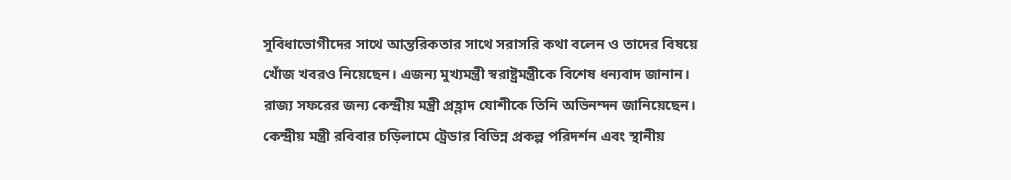সুবিধাভোগীদের সাথে আন্তরিকতার সাথে সরাসরি কথা বলেন ও তাদের বিষয়ে খোঁজ খবরও নিয়েছেন। এজন্য মুখ্যমন্ত্রী স্বরাষ্ট্রমন্ত্রীকে বিশেষ ধন্যবাদ জানান। রাজ্য সফরের জন্য কেন্দ্রীয় মন্ত্রী প্রহ্লাদ যোশীকে তিনি অভিনন্দন জানিয়েছেন। কেন্দ্রীয় মন্ত্রী রবিবার চড়িলামে ট্রেডার বিভিন্ন প্রকল্প পরিদর্শন এবং স্থানীয়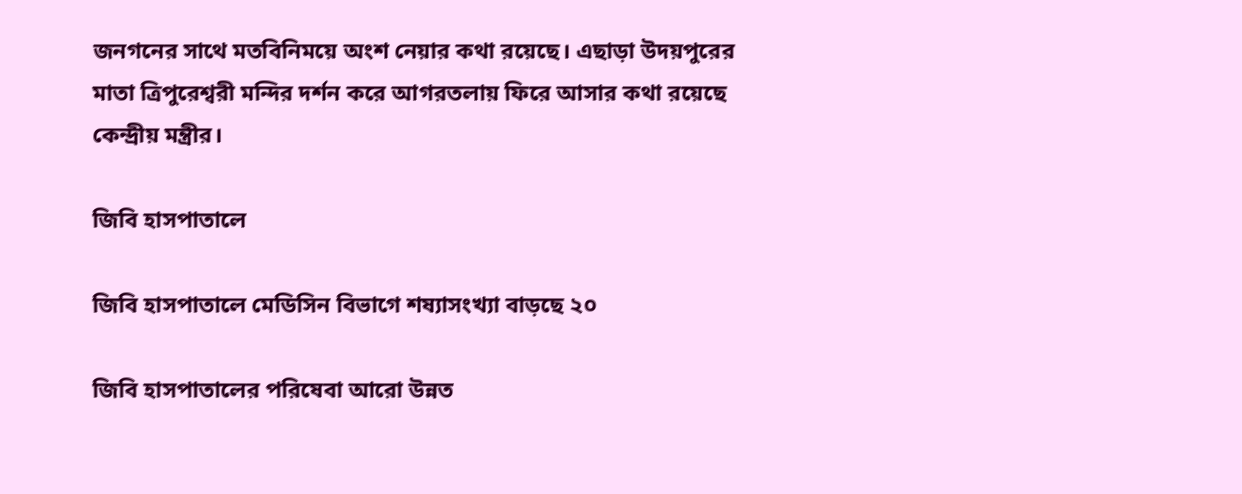জনগনের সাথে মতবিনিময়ে অংশ নেয়ার কথা রয়েছে। এছাড়া উদয়পুরের মাতা ত্রিপুরেশ্বরী মন্দির দর্শন করে আগরতলায় ফিরে আসার কথা রয়েছে কেন্দ্রীয় মন্ত্রীর।

জিবি হাসপাতালে

জিবি হাসপাতালে মেডিসিন বিভাগে শষ্যাসংখ্যা বাড়ছে ২০

জিবি হাসপাতালের পরিষেবা আরো উন্নত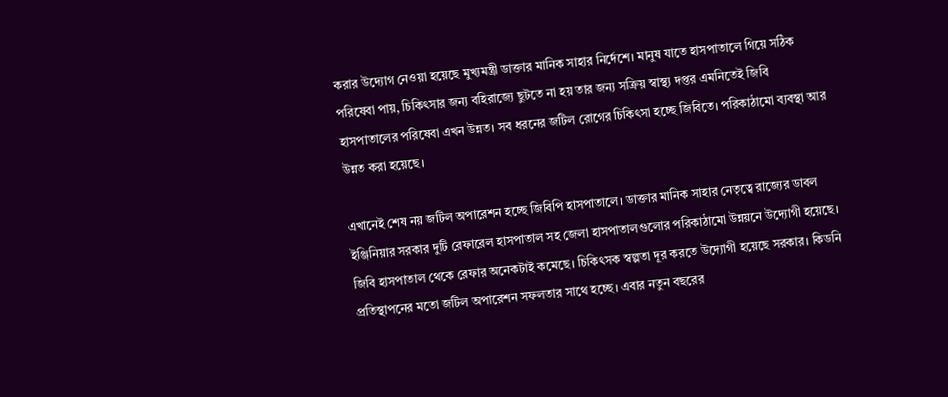করার উদ্যোগ নেওয়া হয়েছে মুখ্যমন্ত্রী ডাক্তার মানিক সাহার নির্দেশে। মানুষ যাতে হাসপাতালে গিয়ে সঠিক পরিষেবা পায়, চিকিৎসার জন্য বহিরাজ্যে ছুটতে না হয় তার জন্য সক্রিয় স্বাস্থ্য দপ্তর এমনিতেই জিবি হাসপাতালের পরিষেবা এখন উন্নত। সব ধরনের জটিল রোগের চিকিৎসা হচ্ছে জিবিতে। পরিকাঠামো ব্যবস্থা আর উন্নত করা হয়েছে।

এখানেই শেষ নয় জটিল অপারেশন হচ্ছে জিবিপি হাসপাতালে। ডাক্তার মানিক সাহার নেতৃত্বে রাজ্যের ডাবল ইঞ্জিনিয়ার সরকার দুটি রেফারেল হাসপাতাল সহ জেলা হাসপাতালগুলোর পরিকাঠামো উন্নয়নে উদ্যোগী হয়েছে। জিবি হাসপাতাল থেকে রেফার অনেকটাই কমেছে। চিকিৎসক স্বল্পতা দূর করতে উদ্যোগী হয়েছে সরকার। কিডনি প্রতিস্থাপনের মতো জটিল অপারেশন সফলতার সাথে হচ্ছে। এবার নতুন বছরের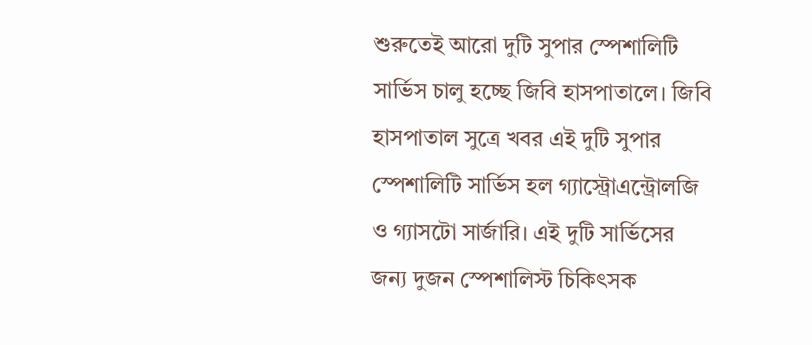শুরুতেই আরো দুটি সুপার স্পেশালিটি সার্ভিস চালু হচ্ছে জিবি হাসপাতালে। জিবি হাসপাতাল সুত্রে খবর এই দুটি সুপার স্পেশালিটি সার্ভিস হল গ্যাস্ট্রোএন্ট্রোলজি ও গ্যাসটো সার্জারি। এই দুটি সার্ভিসের জন্য দুজন স্পেশালিস্ট চিকিৎসক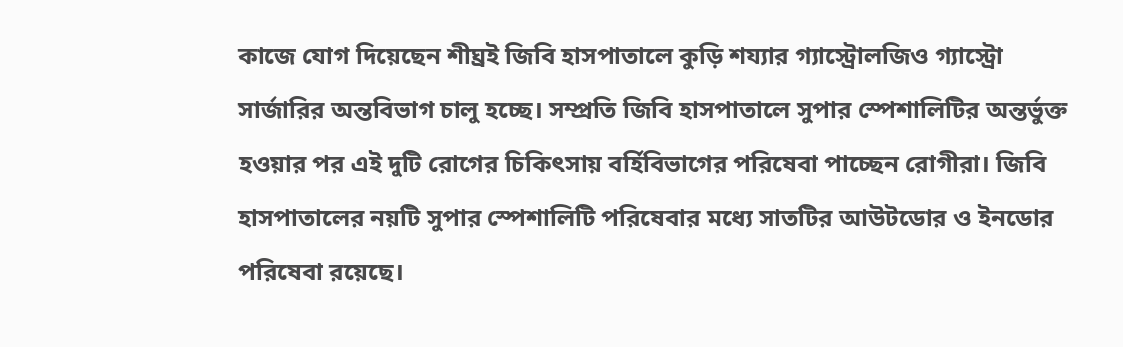কাজে যোগ দিয়েছেন শীঘ্রই জিবি হাসপাতালে কুড়ি শয্যার গ্যাস্ট্রোলজিও গ্যাস্ট্রো সার্জারির অন্তবিভাগ চালু হচ্ছে। সম্প্রতি জিবি হাসপাতালে সুপার স্পেশালিটির অন্তর্ভুক্ত হওয়ার পর এই দুটি রোগের চিকিৎসায় বর্হিবিভাগের পরিষেবা পাচ্ছেন রোগীরা। জিবি হাসপাতালের নয়টি সুপার স্পেশালিটি পরিষেবার মধ্যে সাতটির আউটডোর ও ইনডোর পরিষেবা রয়েছে।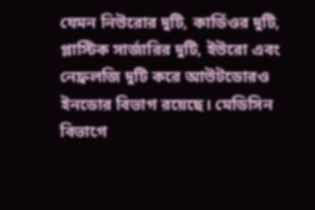যেমন নিউরোর দুটি, কার্ডিওর দুটি, প্লাস্টিক সার্জারির দুটি, ইউরো এবং নেফ্রলজি দুটি করে আউটডোরও ইনডোর বিভাগ রয়েছে। মেডিসিন বিভাগে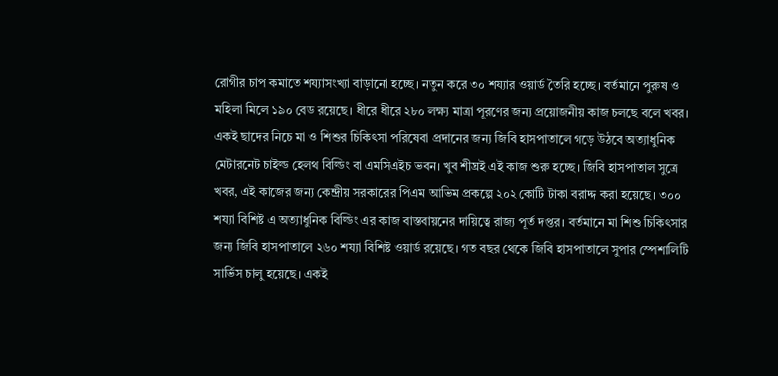রোগীর চাপ কমাতে শয্যাসংখ্যা বাড়ানো হচ্ছে। নতুন করে ৩০ শয্যার ওয়ার্ড তৈরি হচ্ছে। বর্তমানে পুরুষ ও মহিলা মিলে ১৯০ বেড রয়েছে। ধীরে ধীরে ২৮০ লক্ষ্য মাত্রা পূরণের জন্য প্রয়োজনীয় কাজ চলছে বলে খবর। একই ছাদের নিচে মা ও শিশুর চিকিৎসা পরিষেবা প্রদানের জন্য জিবি হাসপাতালে গড়ে উঠবে অত্যাধুনিক মেটারনেট চাইল্ড হেলথ বিল্ডিং বা এমসিএইচ ভবন। খুব শীঘ্রই এই কাজ শুরু হচ্ছে। জিবি হাসপাতাল সুত্রে খবর, এই কাজের জন্য কেন্দ্রীয় সরকারের পিএম আভিম প্রকল্পে ২০২ কোটি টাকা বরাদ্দ করা হয়েছে। ৩০০ শয্যা বিশিষ্ট এ অত্যাধুনিক বিল্ডিং এর কাজ বাস্তবায়নের দায়িত্বে রাজ্য পূর্ত দপ্তর। বর্তমানে মা শিশু চিকিৎসার জন্য জিবি হাসপাতালে ২৬০ শয্যা বিশিষ্ট ওয়ার্ড রয়েছে। গত বছর থেকে জিবি হাসপাতালে সুপার স্পেশালিটি সার্ভিস চালু হয়েছে। একই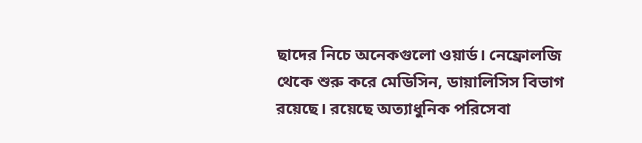ছাদের নিচে অনেকগুলো ওয়ার্ড। নেফ্রোলজি থেকে শুরু করে মেডিসিন, ডায়ালিসিস বিভাগ রয়েছে। রয়েছে অত্যাধুনিক পরিসেবা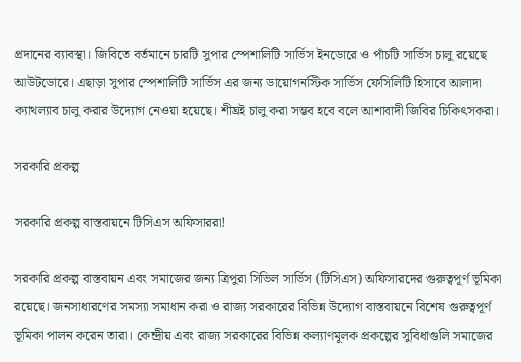প্রদানের ব্যাবস্থা। জিবিতে বর্তমানে চারটি সুপার স্পেশালিটি সার্ভিস ইনডোরে ও পাঁচটি সার্ভিস চালু রয়েছে আউটডোরে। এছাড়া সুপার স্পেশালিটি সার্ভিস এর জন্য ডায়োগনস্টিক সার্ভিস ফেসিলিটি হিসাবে আলাদা ক্যাথল্যাব চালু করার উদ্যোগ নেওয়া হয়েছে। শীঘ্রই চালু করা সম্ভব হবে বলে আশাবাদী জিবির চিকিৎসকরা।

সরকারি প্রকল্প

সরকারি প্রকল্প বাস্তবায়নে টিসিএস অফিসাররা!

সরকারি প্রকল্প বাস্তবায়ন এবং সমাজের জন্য ত্রিপুরা সিভিল সার্ভিস (টিসিএস) অফিসারদের গুরুত্বপূর্ণ ভূমিকা রয়েছে। জনসাধারণের সমস্যা সমাধান করা ও রাজ্য সরকারের বিভিন্ন উদ্যোগ বাস্তবায়নে বিশেষ গুরুত্বপূর্ণ ভূমিকা পালন করেন তারা। কেন্দ্রীয় এবং রাজ্য সরকারের বিভিন্ন কল্যাণমূলক প্রকল্পের সুবিধাগুলি সমাজের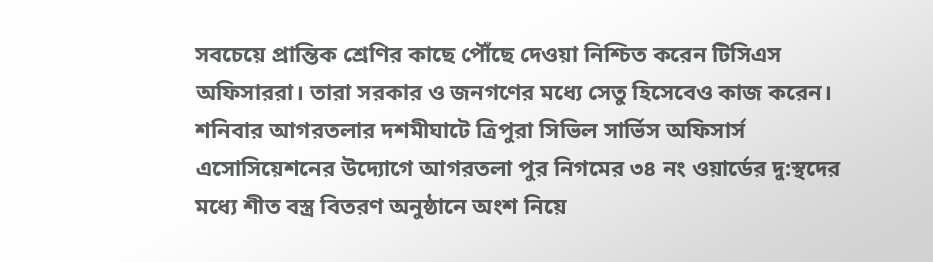সবচেয়ে প্রান্তিক শ্রেণির কাছে পৌঁছে দেওয়া নিশ্চিত করেন টিসিএস অফিসাররা। তারা সরকার ও জনগণের মধ্যে সেতু হিসেবেও কাজ করেন। শনিবার আগরতলার দশমীঘাটে ত্রিপুরা সিভিল সার্ভিস অফিসার্স এসোসিয়েশনের উদ্যোগে আগরতলা পুর নিগমের ৩৪ নং ওয়ার্ডের দু:স্থদের মধ্যে শীত বস্ত্র বিতরণ অনুষ্ঠানে অংশ নিয়ে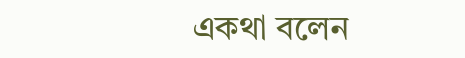একথা বলেন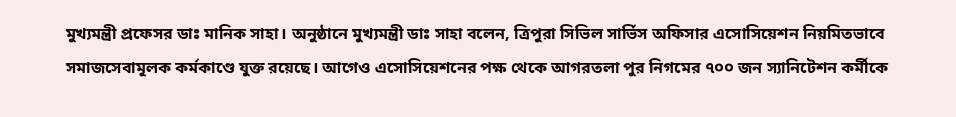মুখ্যমন্ত্রী প্রফেসর ডাঃ মানিক সাহা। অনুষ্ঠানে মুখ্যমন্ত্রী ডাঃ সাহা বলেন, ত্রিপুরা সিভিল সার্ভিস অফিসার এসোসিয়েশন নিয়মিতভাবে সমাজসেবামূলক কর্মকাণ্ডে যুক্ত রয়েছে। আগেও এসোসিয়েশনের পক্ষ থেকে আগরতলা পুর নিগমের ৭০০ জন স্যানিটেশন কর্মীকে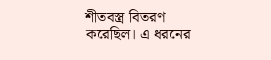শীতবস্ত্র বিতরণ করেছিল। এ ধরনের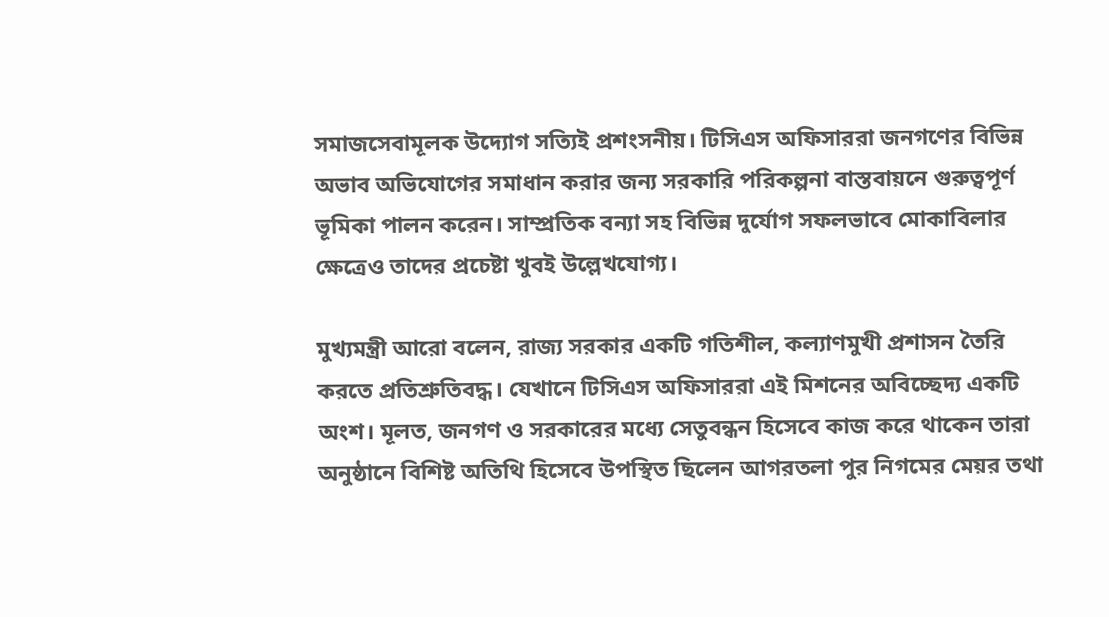সমাজসেবামূলক উদ্যোগ সত্যিই প্রশংসনীয়। টিসিএস অফিসাররা জনগণের বিভিন্ন অভাব অভিযোগের সমাধান করার জন্য সরকারি পরিকল্পনা বাস্তবায়নে গুরুত্বপূর্ণ ভূমিকা পালন করেন। সাম্প্রতিক বন্যা সহ বিভিন্ন দুর্যোগ সফলভাবে মোকাবিলার ক্ষেত্রেও তাদের প্রচেষ্টা খুবই উল্লেখযোগ্য।

মুখ্যমন্ত্রী আরো বলেন, রাজ্য সরকার একটি গতিশীল, কল্যাণমুখী প্রশাসন তৈরি করতে প্রতিশ্রুতিবদ্ধ। যেখানে টিসিএস অফিসাররা এই মিশনের অবিচ্ছেদ্য একটি অংশ। মূলত, জনগণ ও সরকারের মধ্যে সেতুবন্ধন হিসেবে কাজ করে থাকেন তারা অনুষ্ঠানে বিশিষ্ট অতিথি হিসেবে উপস্থিত ছিলেন আগরতলা পুর নিগমের মেয়র তথা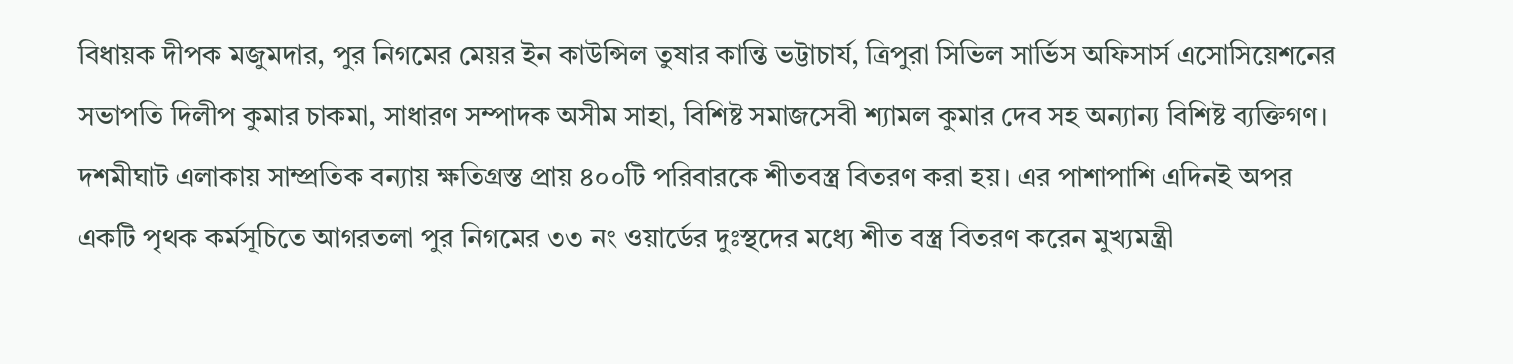বিধায়ক দীপক মজুমদার, পুর নিগমের মেয়র ইন কাউন্সিল তুষার কান্তি ভট্টাচার্য, ত্রিপুরা সিভিল সার্ভিস অফিসার্স এসোসিয়েশনের সভাপতি দিলীপ কুমার চাকমা, সাধারণ সম্পাদক অসীম সাহা, বিশিষ্ট সমাজসেবী শ্যামল কুমার দেব সহ অন্যান্য বিশিষ্ট ব্যক্তিগণ। দশমীঘাট এলাকায় সাম্প্রতিক বন্যায় ক্ষতিগ্রস্ত প্রায় ৪০০টি পরিবারকে শীতবস্ত্র বিতরণ করা হয়। এর পাশাপাশি এদিনই অপর একটি পৃথক কর্মসূচিতে আগরতলা পুর নিগমের ৩৩ নং ওয়ার্ডের দুঃস্থদের মধ্যে শীত বস্ত্র বিতরণ করেন মুখ্যমন্ত্রী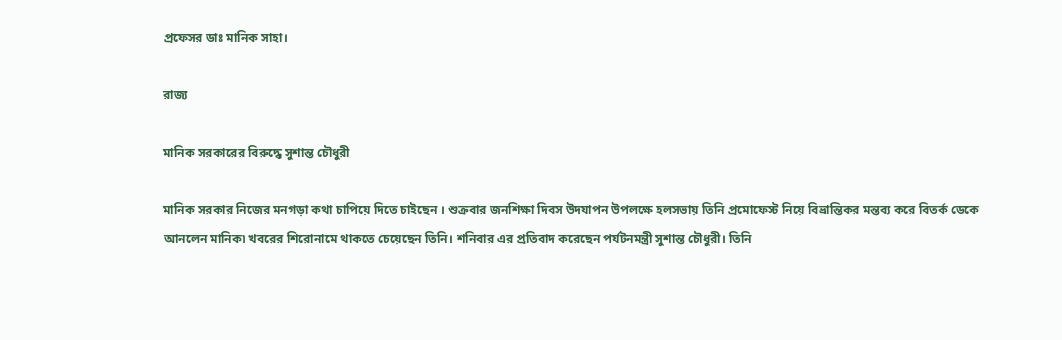প্রফেসর ডাঃ মানিক সাহা।

রাজ্য

মানিক সরকারের বিরুদ্ধে সুশান্ত চৌধুরী

মানিক সরকার নিজের মনগড়া কথা চাপিয়ে দিতে চাইছেন । শুক্রবার জনশিক্ষা দিবস উদযাপন উপলক্ষে হলসভায় তিনি প্রমোফেস্ট নিয়ে বিভ্রান্তিকর মন্তব্য করে বিতর্ক ডেকে আনলেন মানিক৷ খবরের শিরোনামে থাকতে চেয়েছেন তিনি। শনিবার এর প্রতিবাদ করেছেন পর্যটনমন্ত্রী সুশান্ত চৌধুরী। তিনি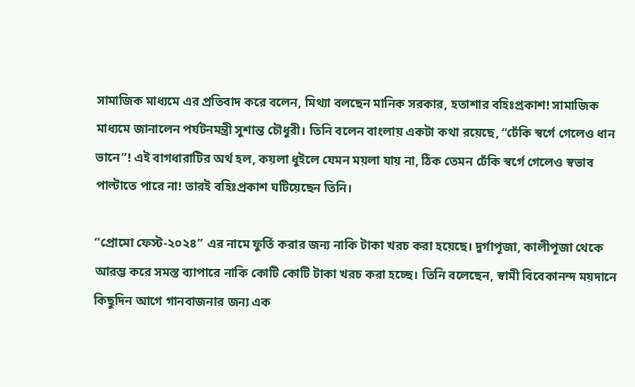সামাজিক মাধ্যমে এর প্রতিবাদ করে বলেন, মিথ্যা বলছেন মানিক সরকার, হতাশার বহিঃপ্রকাশ! সামাজিক মাধ্যমে জানালেন পর্যটনমন্ত্রী সুশান্ত চৌধুরী। তিনি বলেন বাংলায় একটা কথা রয়েছে, “ঢেঁকি স্বর্গে গেলেও ধান ভানে”! এই বাগধারাটির অর্থ হল, কয়লা ধুইলে যেমন ময়লা যায় না, ঠিক তেমন ঢেঁকি স্বর্গে গেলেও স্বভাব পাল্টাতে পারে না! তারই বহিঃপ্রকাশ ঘটিয়েছেন তিনি।

“প্রোমো ফেস্ট-২০২৪” এর নামে ফুর্তি করার জন্য নাকি টাকা খরচ করা হয়েছে। দুর্গাপূজা, কালীপূজা থেকে আরম্ভ করে সমস্ত ব্যাপারে নাকি কোটি কোটি টাকা খরচ করা হচ্ছে। তিনি বলেছেন, স্বামী বিবেকানন্দ ময়দানে কিছুদিন আগে গানবাজনার জন্য এক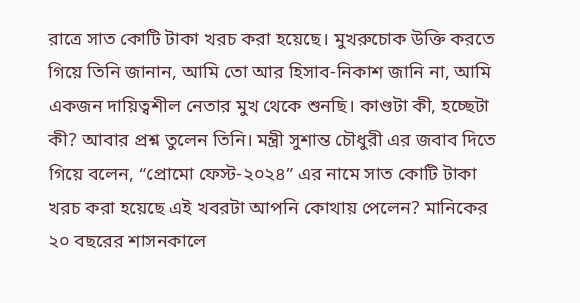রাত্রে সাত কোটি টাকা খরচ করা হয়েছে। মুখরুচোক উক্তি করতে গিয়ে তিনি জানান, আমি তো আর হিসাব-নিকাশ জানি না, আমি একজন দায়িত্বশীল নেতার মুখ থেকে শুনছি। কাণ্ডটা কী, হচ্ছেটা কী? আবার প্রশ্ন তুলেন তিনি। মন্ত্রী সুশান্ত চৌধুরী এর জবাব দিতে গিয়ে বলেন, “প্রোমো ফেস্ট-২০২৪” এর নামে সাত কোটি টাকা খরচ করা হয়েছে এই খবরটা আপনি কোথায় পেলেন? মানিকের ২০ বছরের শাসনকালে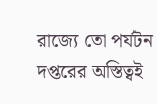রাজ্যে তো পর্যটন দপ্তরের অস্তিত্বই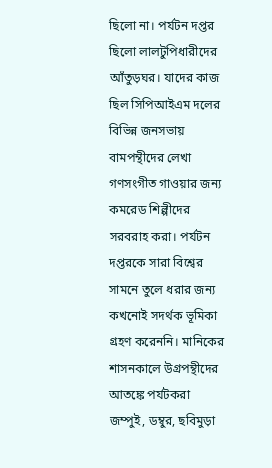ছিলো না। পর্যটন দপ্তর ছিলো লালটুপিধারীদের আঁতুড়ঘর। যাদের কাজ ছিল সিপিআইএম দলের বিভিন্ন জনসভায় বামপন্থীদের লেখা গণসংগীত গাওয়ার জন্য কমরেড শিল্পীদের সরবরাহ করা। পর্যটন দপ্তরকে সারা বিশ্বের সামনে তুলে ধরার জন্য কখনোই সদর্থক ভূমিকা গ্রহণ করেননি। মানিকের শাসনকালে উগ্রপন্থীদের আতঙ্কে পর্যটকরা জম্পুই, ডম্বুর, ছবিমুড়া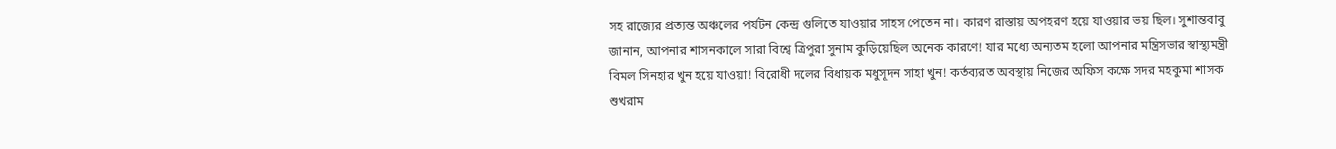সহ রাজ্যের প্রত্যন্ত অঞ্চলের পর্যটন কেন্দ্র গুলিতে যাওয়ার সাহস পেতেন না। কারণ রাস্তায় অপহরণ হয়ে যাওয়ার ভয় ছিল। সুশান্তবাবু জানান, আপনার শাসনকালে সারা বিশ্বে ত্রিপুরা সুনাম কুড়িয়েছিল অনেক কারণে! যার মধ্যে অন্যতম হলো আপনার মন্ত্রিসভার স্বাস্থ্যমন্ত্রী বিমল সিনহার খুন হয়ে যাওয়া! বিরোধী দলের বিধায়ক মধুসূদন সাহা খুন! কর্তব্যরত অবস্থায় নিজের অফিস কক্ষে সদর মহকুমা শাসক শুখরাম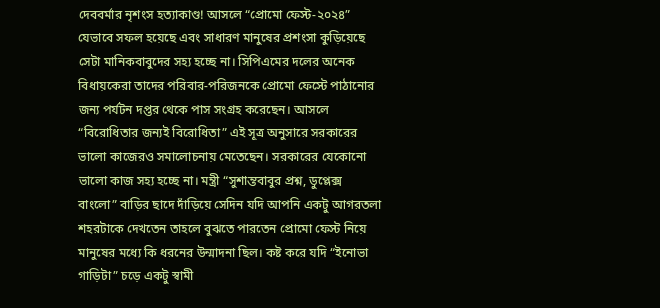দেববর্মার নৃশংস হত্যাকাণ্ড! আসলে “প্রোমো ফেস্ট-২০২৪” যেভাবে সফল হয়েছে এবং সাধারণ মানুষের প্রশংসা কুড়িয়েছে সেটা মানিকবাবুদের সহ্য হচ্ছে না। সিপিএমের দলের অনেক বিধায়কেরা তাদের পরিবার-পরিজনকে প্রোমো ফেস্টে পাঠানোর জন্য পর্যটন দপ্তর থেকে পাস সংগ্রহ করেছেন। আসলে “বিরোধিতার জন্যই বিরোধিতা” এই সূত্র অনুসারে সরকারের ভালো কাজেরও সমালোচনায় মেতেছেন। সরকারের যেকোনো ভালো কাজ সহ্য হচ্ছে না। মন্ত্রী “সুশান্তবাবুর প্রশ্ন, ডুপ্লেক্স বাংলো” বাড়ির ছাদে দাঁড়িয়ে সেদিন যদি আপনি একটু আগরতলা শহরটাকে দেখতেন তাহলে বুঝতে পারতেন প্রোমো ফেস্ট নিয়ে মানুষের মধ্যে কি ধরনের উন্মাদনা ছিল। কষ্ট করে যদি “ইনোভা গাড়িটা” চড়ে একটু স্বামী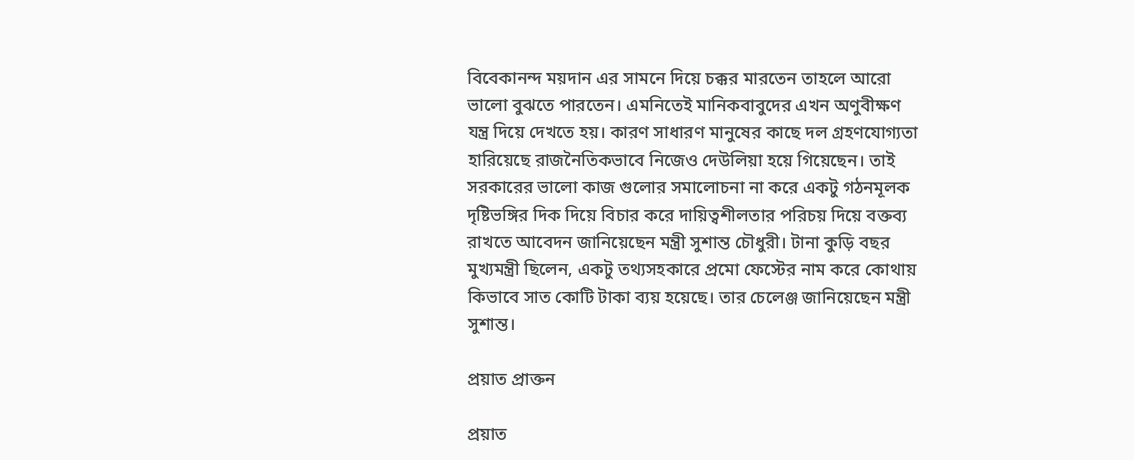বিবেকানন্দ ময়দান এর সামনে দিয়ে চক্কর মারতেন তাহলে আরো ভালো বুঝতে পারতেন। এমনিতেই মানিকবাবুদের এখন অণুবীক্ষণ যন্ত্র দিয়ে দেখতে হয়। কারণ সাধারণ মানুষের কাছে দল গ্রহণযোগ্যতা হারিয়েছে রাজনৈতিকভাবে নিজেও দেউলিয়া হয়ে গিয়েছেন। তাই সরকারের ভালো কাজ গুলোর সমালোচনা না করে একটু গঠনমূলক দৃষ্টিভঙ্গির দিক দিয়ে বিচার করে দায়িত্বশীলতার পরিচয় দিয়ে বক্তব্য রাখতে আবেদন জানিয়েছেন মন্ত্রী সুশান্ত চৌধুরী। টানা কুড়ি বছর মুখ্যমন্ত্রী ছিলেন, একটু তথ্যসহকারে প্রমো ফেস্টের নাম করে কোথায় কিভাবে সাত কোটি টাকা ব্যয় হয়েছে। তার চেলেঞ্জ জানিয়েছেন মন্ত্রী সুশান্ত।

প্রয়াত প্রাক্তন

প্রয়াত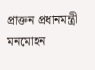প্রাক্তন প্রধানমন্ত্রী মনমোহন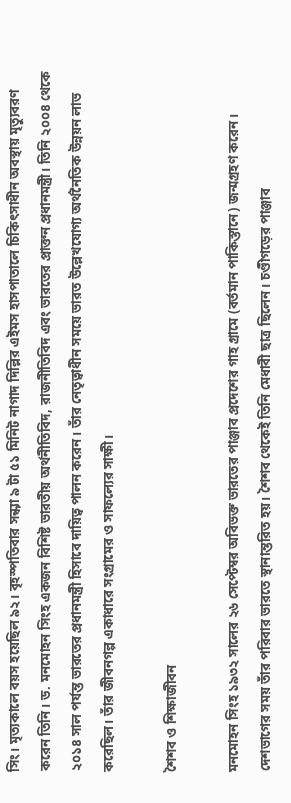সিং। মৃত্যকালে বয়স হয়েছিল ৯২। বৃহস্পতিবার সন্ধ্যা ৯ টা ৫১ মিনিট নাগাদ দিল্লির এইমস হাসপাতালে চিকিৎসাধীন অবস্থায় মৃত্যুবরণ করেন তিনি। ড. মনমোহন সিংহ একজন বিশিষ্ট ভারতীয় অর্থনীতিবিদ, রাজনীতিবিদ এবং ভারতের প্রাক্তন প্রধানমন্ত্রী। তিনি ২০০৪ থেকে ২০১৪ সাল পর্যন্ত ভারতের প্রধানমন্ত্রী হিসাবে দায়িত্ব পালন করেন। তাঁর নেতৃত্বাধীন সময়ে ভারত উল্লেখযোগ্য অর্থনৈতিক উন্নয়ন লাভ করেছিল। তাঁর জীবনগল্প একাধারে সংগ্রামের ও সাফল্যের সাক্ষী।

শৈশব ও শিক্ষাজীবন

মনমোহন সিংহ ১৯৩২ সালের ২৬ সেপ্টেম্বর অবিভক্ত ভারতের পাঞ্জাব প্রদেশের গাহ গ্রামে (বর্তমান পাকিস্তানে) জন্মগ্রহণ করেন। দেশভাগের সময় তাঁর পরিবার ভারতে স্থানান্তরিত হয়। শৈশব থেকেই তিনি মেধাবী ছাত্র ছিলেন। চণ্ডীগড়ের পাঞ্জাব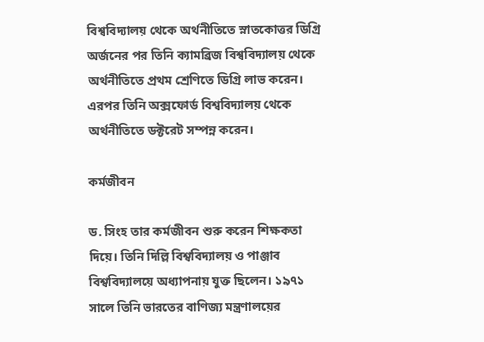বিশ্ববিদ্যালয় থেকে অর্থনীতিতে স্নাতকোত্তর ডিগ্রি অর্জনের পর তিনি ক্যামব্রিজ বিশ্ববিদ্যালয় থেকে অর্থনীতিতে প্রথম শ্রেণিতে ডিগ্রি লাভ করেন। এরপর তিনি অক্সফোর্ড বিশ্ববিদ্যালয় থেকে অর্থনীতিতে ডক্টরেট সম্পন্ন করেন।

কর্মজীবন

ড. সিংহ তার কর্মজীবন শুরু করেন শিক্ষকতা দিয়ে। তিনি দিল্লি বিশ্ববিদ্যালয় ও পাঞ্জাব বিশ্ববিদ্যালয়ে অধ্যাপনায় যুক্ত ছিলেন। ১৯৭১ সালে তিনি ভারতের বাণিজ্য মন্ত্রণালয়ের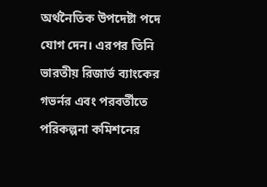অর্থনৈতিক উপদেষ্টা পদে যোগ দেন। এরপর তিনি ভারতীয় রিজার্ভ ব্যাংকের গভর্নর এবং পরবর্তীতে পরিকল্পনা কমিশনের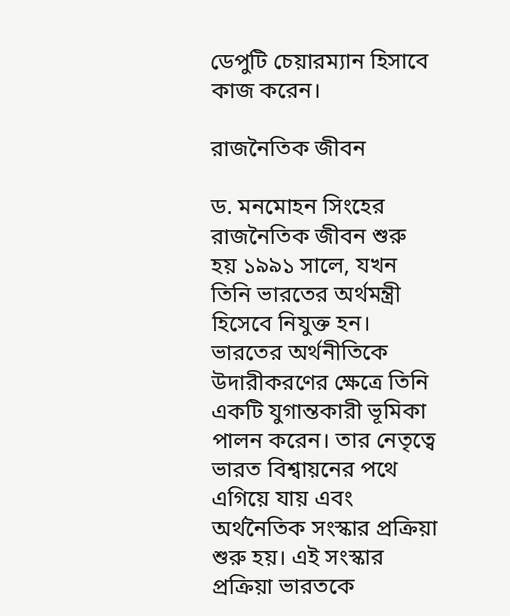ডেপুটি চেয়ারম্যান হিসাবে কাজ করেন।

রাজনৈতিক জীবন

ড. মনমোহন সিংহের রাজনৈতিক জীবন শুরু হয় ১৯৯১ সালে, যখন তিনি ভারতের অর্থমন্ত্রী হিসেবে নিযুক্ত হন। ভারতের অর্থনীতিকে উদারীকরণের ক্ষেত্রে তিনি একটি যুগান্তকারী ভূমিকা পালন করেন। তার নেতৃত্বে ভারত বিশ্বায়নের পথে এগিয়ে যায় এবং অর্থনৈতিক সংস্কার প্রক্রিয়া শুরু হয়। এই সংস্কার প্রক্রিয়া ভারতকে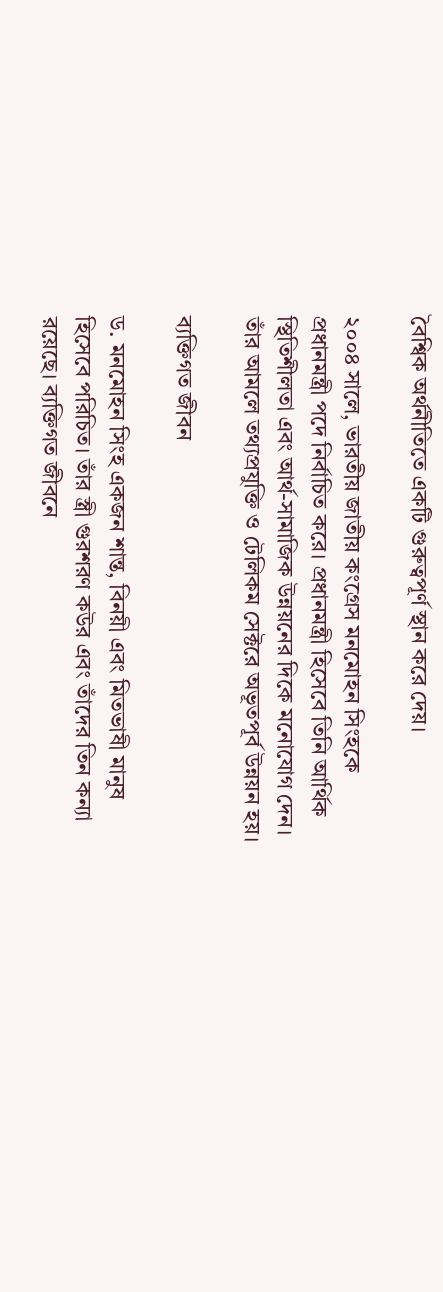বৈশ্বিক অর্থনীতিতে একটি গুরুত্বপূর্ণ স্থান করে দেয়।

২০০৪ সালে, ভারতীয় জাতীয় কংগ্রেস মনমোহন সিংহকে প্রধানমন্ত্রী পদে নির্বাচিত করে। প্রধানমন্ত্রী হিসেবে তিনি আর্থিক স্থিতিশীলতা এবং আর্থ-সামাজিক উন্নয়নের দিকে মনোযোগ দেন। তাঁর আমলে তথ্যপ্রযুক্তি ও টেলিকম সেক্টরে অভূতপূর্ব উন্নয়ন হয়।

ব্যক্তিগত জীবন

ড. মনমোহন সিংহ একজন শান্ত, বিনয়ী এবং মিতভাষী মানুষ হিসেবে পরিচিত। তাঁর স্ত্রী গুরশরণ কউর এবং তাঁদের তিন কন্যা রয়েছে। ব্যক্তিগত জীবনে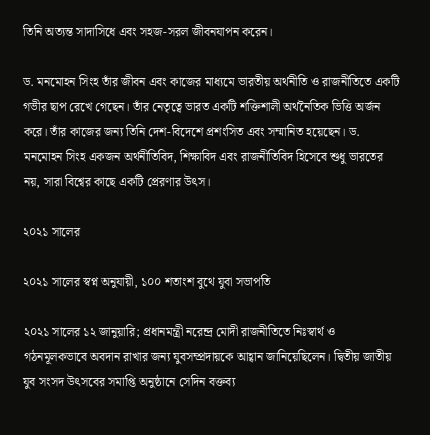তিনি অত্যন্ত সাদাসিধে এবং সহজ-সরল জীবনযাপন করেন।

ড. মনমোহন সিংহ তাঁর জীবন এবং কাজের মাধ্যমে ভারতীয় অর্থনীতি ও রাজনীতিতে একটি গভীর ছাপ রেখে গেছেন। তাঁর নেতৃত্বে ভারত একটি শক্তিশালী অর্থনৈতিক ভিত্তি অর্জন করে। তাঁর কাজের জন্য তিনি দেশ-বিদেশে প্রশংসিত এবং সম্মানিত হয়েছেন। ড. মনমোহন সিংহ একজন অর্থনীতিবিদ, শিক্ষাবিদ এবং রাজনীতিবিদ হিসেবে শুধু ভারতের নয়, সারা বিশ্বের কাছে একটি প্রেরণার উৎস।

২০২১ সালের

২০২১ সালের স্বপ্ন অনুযায়ী, ১০০ শতাংশ বুথে যুবা সভাপতি

২০২১ সালের ১২ জানুয়ারি; প্রধানমন্ত্রী নরেন্দ্র মোদী রাজনীতিতে নিঃস্বার্থ ও গঠনমূলকভাবে অবদান রাখার জন্য যুবসম্প্রদায়কে আহ্বান জানিয়েছিলেন। দ্বিতীয় জাতীয় যুব সংসদ উৎসবের সমাপ্তি অনুষ্ঠানে সেদিন বক্তব্য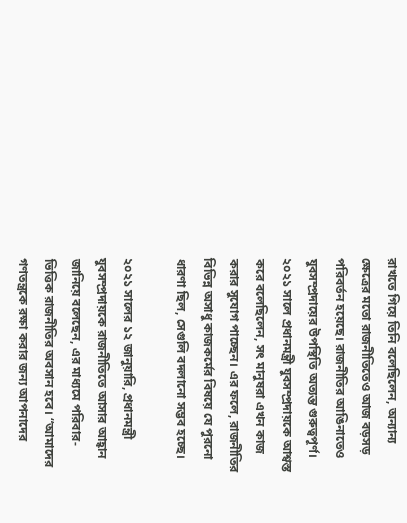রাখতে গিয়ে তিনি বলেছিলেন, অন্যান্য ক্ষেত্রের মতো রাজনীতিতেও আজ বড়সড় পরিবর্তন হয়েছে। রাজনীতির আঙিনাতেও যুবসম্প্রদায়ের উপস্থিতি অত্যন্ত গুরুত্বপূর্ণ। ২০২১ সালে প্রধানমন্ত্রী যুবসম্প্রদায়কে আশ্বস্ত করে বলেছিলেন, সৎ মানুষরা এখন কাজ করার সুযোগ পাচ্ছেন। এর ফলে, রাজনীতির বিভিন্ন অসাধু কাজকর্মের বিষয়ে যে পুরনো ধারণা ছিল, সেগুলি বদলানো সম্ভব হচ্ছে।

২০২১ সালের ১২ জানুয়ারি, প্রধানমন্ত্রী যুবসম্প্রদায়কে রাজনীতিতে আসার আহ্বান জানিয়ে বলেছেন, এর মাধ্যমে পরিবার-ভিত্তিক রাজনীতির অবসান হবে। “আমাদের গণতন্ত্রকে রক্ষা করার জন্য আপনাদের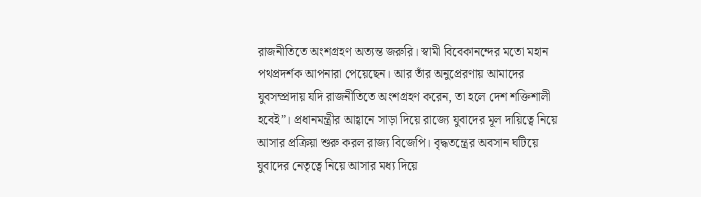রাজনীতিতে অংশগ্রহণ অত্যন্ত জরুরি। স্বামী বিবেকানন্দের মতো মহান পথপ্রদর্শক আপনারা পেয়েছেন। আর তাঁর অনুপ্রেরণায় আমাদের যুবসম্প্রদায় যদি রাজনীতিতে অংশগ্রহণ করেন, তা হলে দেশ শক্তিশালী হবেই”। প্রধানমন্ত্রীর আহ্বানে সাড়া দিয়ে রাজ্যে যুবাদের মূল দায়িত্বে নিয়ে আসার প্রক্রিয়া শুরু করল রাজ্য বিজেপি। বৃদ্ধতন্ত্রের অবসান ঘটিয়ে যুবাদের নেতৃত্বে নিয়ে আসার মধ্য দিয়ে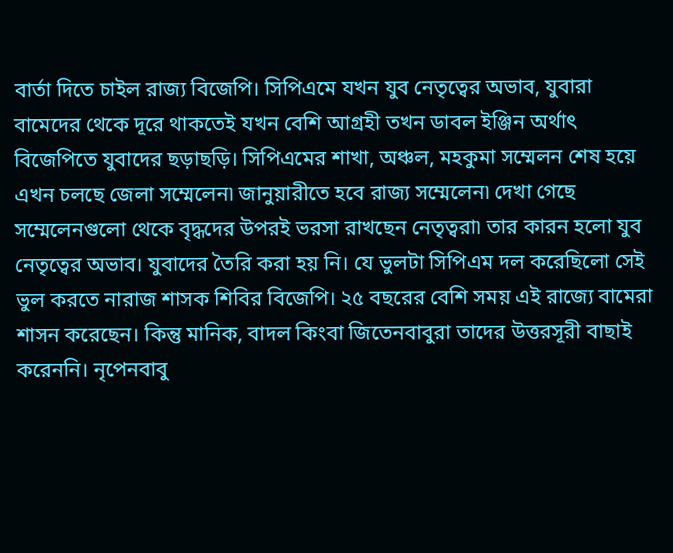বার্তা দিতে চাইল রাজ্য বিজেপি। সিপিএমে যখন যুব নেতৃত্বের অভাব, যুবারা বামেদের থেকে দূরে থাকতেই যখন বেশি আগ্রহী তখন ডাবল ইঞ্জিন অর্থাৎ বিজেপিতে যুবাদের ছড়াছড়ি। সিপিএমের শাখা, অঞ্চল, মহকুমা সম্মেলন শেষ হয়ে এখন চলছে জেলা সম্মেলেন৷ জানুয়ারীতে হবে রাজ্য সম্মেলেন৷ দেখা গেছে সম্মেলেনগুলো থেকে বৃদ্ধদের উপরই ভরসা রাখছেন নেতৃত্বরা৷ তার কারন হলো যুব নেতৃত্বের অভাব। যুবাদের তৈরি করা হয় নি। যে ভুলটা সিপিএম দল করেছিলো সেই ভুল করতে নারাজ শাসক শিবির বিজেপি। ২৫ বছরের বেশি সময় এই রাজ্যে বামেরা শাসন করেছেন। কিন্তু মানিক, বাদল কিংবা জিতেনবাবুরা তাদের উত্তরসূরী বাছাই করেননি। নৃপেনবাবু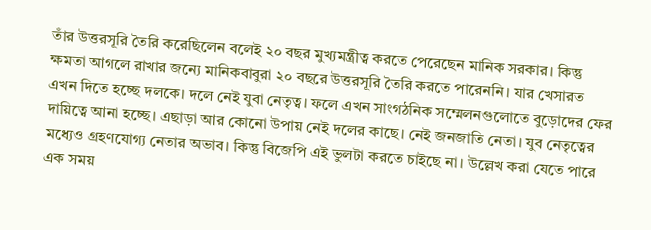তাঁর উত্তরসূরি তৈরি করেছিলেন বলেই ২০ বছর মুখ্যমন্ত্রীত্ব করতে পেরেছেন মানিক সরকার। কিন্তু ক্ষমতা আগলে রাখার জন্যে মানিকবাবুরা ২০ বছরে উত্তরসূরি তৈরি করতে পারেননি। যার খেসারত এখন দিতে হচ্ছে দলকে। দলে নেই যুবা নেতৃত্ব। ফলে এখন সাংগঠনিক সম্মেলনগুলোতে বুড়োদের ফের দায়িত্বে আনা হচ্ছে। এছাড়া আর কোনো উপায় নেই দলের কাছে। নেই জনজাতি নেতা। যুব নেতৃত্বের মধ্যেও গ্রহণযোগ্য নেতার অভাব। কিন্তু বিজেপি এই ভুলটা করতে চাইছে না। উল্লেখ করা যেতে পারে এক সময়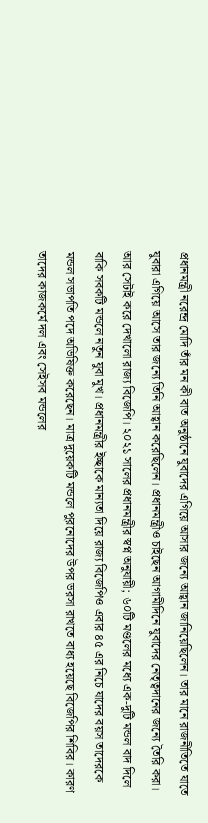প্রধানমন্ত্রী নরেন্দ্র মোদি তাঁর মন কী বাত অনুষ্ঠানে যুবাদের এগিয়ে আসার জন্যে আহ্বান জানিয়েছিলেন। তার মানে রাজনীতিতে যাতে যুবারা এগিয়ে আসে তার জন্যে তিনি আহ্বান করেছিলেন। প্রধানমন্ত্রীও চাইছেন আগামীদিনে যুবাদের নেতৃত্বদানের জন্যে তৈরি করা। আর সেটাই করে দেখালো রাজ্য বিজেপি। ২০২১ সালের প্রধানমন্ত্রীর স্বপ্ন অনুযায়ী; ৬০টি মণ্ডলের মধ্যে এক-দুটি মন্ডল বাদ দিলে বাকি সবকটি মন্ডলে নতুন যুবা মুখ। প্রধানমন্ত্রীর ইচ্ছাকে মান্যতা দিয়ে রাজ্য বিজেপিও এবার ৪৫ এর নিচে যাদের বয়স তাদেরকে মন্ডল সভাপতি পদে অভিষিক্ত করেছেন। মাত্র দুয়েকটি মন্ডলে পুরনোদের উপর ভরসা রাখতে বাধ্য হয়েছে বিজেপির শিবির। কারণ তাদের কাজকর্মে দল এবং সেইসব মন্ডলের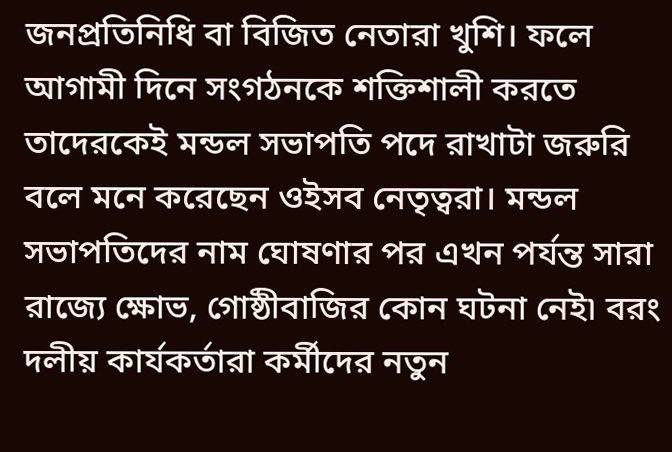জনপ্রতিনিধি বা বিজিত নেতারা খুশি। ফলে আগামী দিনে সংগঠনকে শক্তিশালী করতে তাদেরকেই মন্ডল সভাপতি পদে রাখাটা জরুরি বলে মনে করেছেন ওইসব নেতৃত্বরা। মন্ডল সভাপতিদের নাম ঘোষণার পর এখন পর্যন্ত সারা রাজ্যে ক্ষোভ, গোষ্ঠীবাজির কোন ঘটনা নেই৷ বরং দলীয় কার্যকর্তারা কর্মীদের নতুন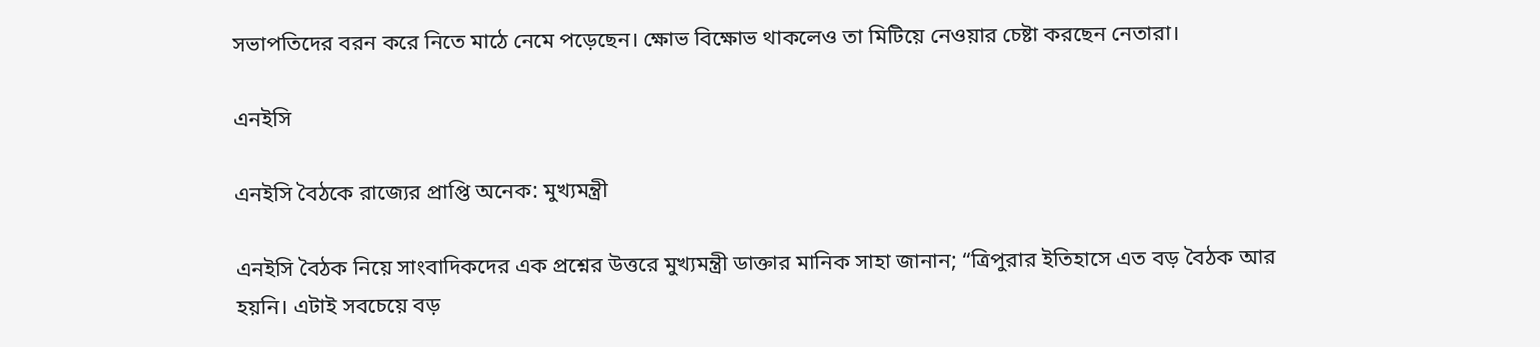সভাপতিদের বরন করে নিতে মাঠে নেমে পড়েছেন। ক্ষোভ বিক্ষোভ থাকলেও তা মিটিয়ে নেওয়ার চেষ্টা করছেন নেতারা।

এনইসি

এনইসি বৈঠকে রাজ্যের প্রাপ্তি অনেক: মুখ্যমন্ত্রী

এনইসি বৈঠক নিয়ে সাংবাদিকদের এক প্রশ্নের উত্তরে মুখ্যমন্ত্রী ডাক্তার মানিক সাহা জানান; “ত্রিপুরার ইতিহাসে এত বড় বৈঠক আর হয়নি। এটাই সবচেয়ে বড়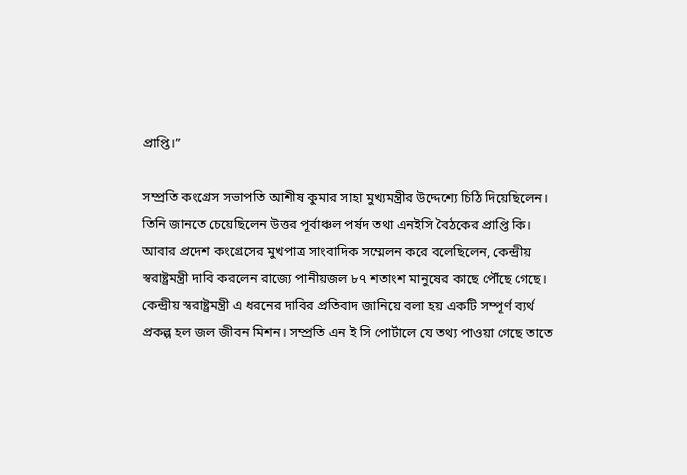প্রাপ্তি।”

সম্প্রতি কংগ্রেস সভাপতি আশীষ কুমার সাহা মুখ্যমন্ত্রীর উদ্দেশ্যে চিঠি দিয়েছিলেন। তিনি জানতে চেয়েছিলেন উত্তর পূর্বাঞ্চল পর্ষদ তথা এনইসি বৈঠকের প্রাপ্তি কি। আবার প্রদেশ কংগ্রেসের মুখপাত্র সাংবাদিক সম্মেলন করে বলেছিলেন, কেন্দ্রীয় স্বরাষ্ট্রমন্ত্রী দাবি করলেন রাজ্যে পানীয়জল ৮৭ শতাংশ মানুষের কাছে পৌঁছে গেছে। কেন্দ্রীয় স্বরাষ্ট্রমন্ত্রী এ ধরনের দাবির প্রতিবাদ জানিয়ে বলা হয় একটি সম্পূর্ণ ব্যর্থ প্রকল্প হল জল জীবন মিশন। সম্প্রতি এন ই সি পোর্টালে যে তথ্য পাওয়া গেছে তাতে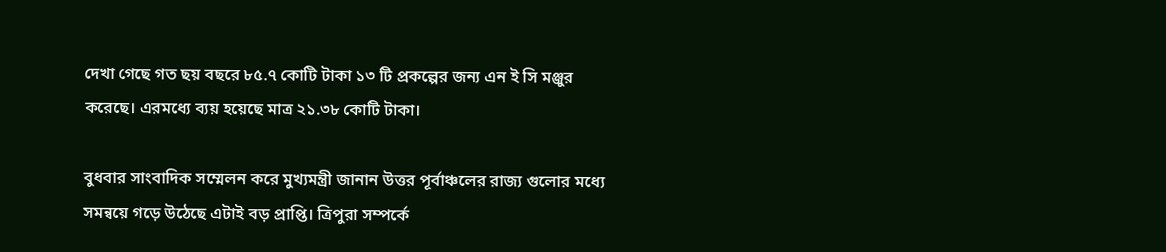দেখা গেছে গত ছয় বছরে ৮৫.৭ কোটি টাকা ১৩ টি প্রকল্পের জন্য এন ই সি মঞ্জুর করেছে। এরমধ্যে ব্যয় হয়েছে মাত্র ২১.৩৮ কোটি টাকা।

বুধবার সাংবাদিক সম্মেলন করে মুখ্যমন্ত্রী জানান উত্তর পূর্বাঞ্চলের রাজ্য গুলোর মধ্যে সমন্বয়ে গড়ে উঠেছে এটাই বড় প্রাপ্তি। ত্রিপুরা সম্পর্কে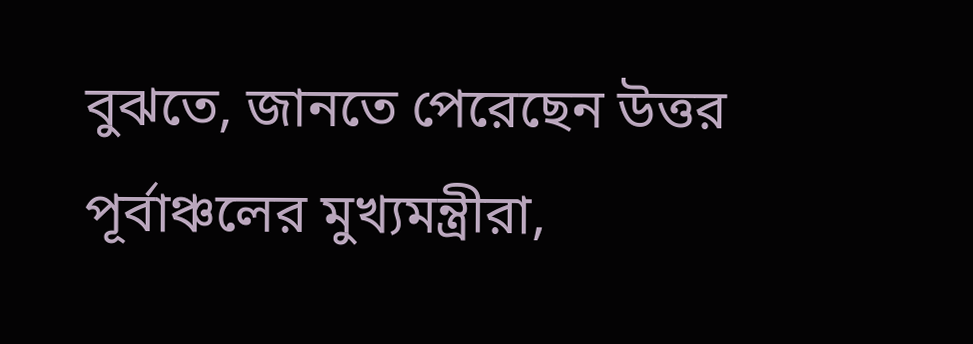বুঝতে, জানতে পেরেছেন উত্তর পূর্বাঞ্চলের মুখ্যমন্ত্রীরা,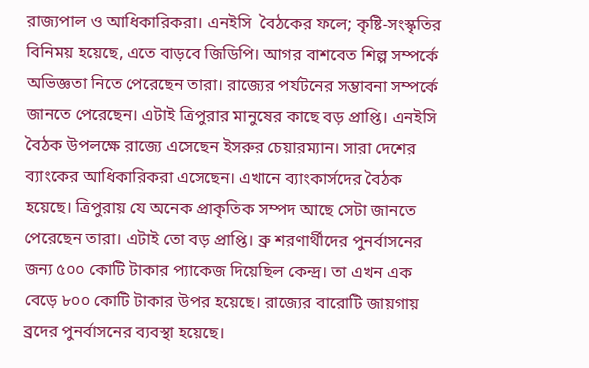রাজ্যপাল ও আধিকারিকরা। এনইসি  বৈঠকের ফলে; কৃষ্টি-সংস্কৃতির বিনিময় হয়েছে, এতে বাড়বে জিডিপি। আগর বাশবেত শিল্প সম্পর্কে অভিজ্ঞতা নিতে পেরেছেন তারা। রাজ্যের পর্যটনের সম্ভাবনা সম্পর্কে জানতে পেরেছেন। এটাই ত্রিপুরার মানুষের কাছে বড় প্রাপ্তি। এনইসি বৈঠক উপলক্ষে রাজ্যে এসেছেন ইসরুর চেয়ারম্যান। সারা দেশের ব্যাংকের আধিকারিকরা এসেছেন। এখানে ব্যাংকার্সদের বৈঠক হয়েছে। ত্রিপুরায় যে অনেক প্রাকৃতিক সম্পদ আছে সেটা জানতে পেরেছেন তারা। এটাই তো বড় প্রাপ্তি। ব্রু শরণার্থীদের পুনর্বাসনের জন্য ৫০০ কোটি টাকার প্যাকেজ দিয়েছিল কেন্দ্র। তা এখন এক বেড়ে ৮০০ কোটি টাকার উপর হয়েছে। রাজ্যের বারোটি জায়গায় ব্রদের পুনর্বাসনের ব্যবস্থা হয়েছে।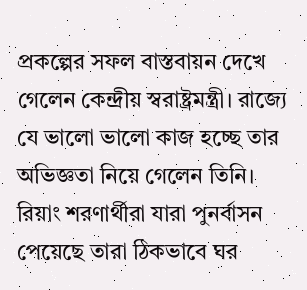প্রকল্পের সফল বাস্তবায়ন দেখে গেলেন কেন্দ্রীয় স্বরাষ্ট্রমন্ত্রী। রাজ্যে যে ভালো ভালো কাজ হচ্ছে তার অভিজ্ঞতা নিয়ে গেলেন তিনি। রিয়াং শরণার্থীরা যারা পুনর্বাসন পেয়েছে তারা ঠিকভাবে ঘর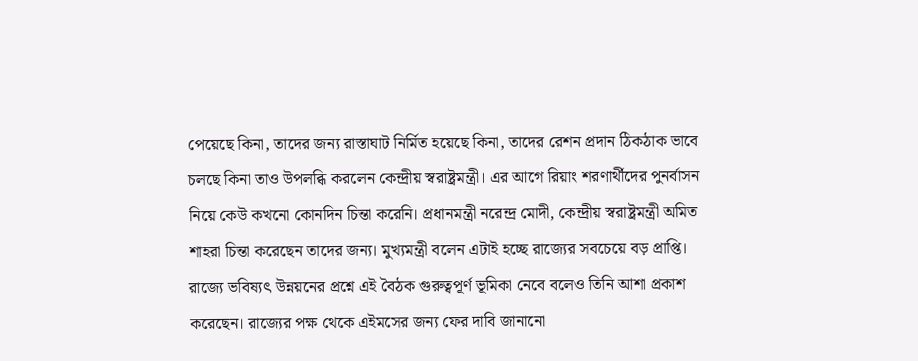পেয়েছে কিনা, তাদের জন্য রাস্তাঘাট নির্মিত হয়েছে কিনা, তাদের রেশন প্রদান ঠিকঠাক ভাবে চলছে কিনা তাও উপলব্ধি করলেন কেন্দ্রীয় স্বরাষ্ট্রমন্ত্রী। এর আগে রিয়াং শরণার্থীদের পুনর্বাসন নিয়ে কেউ কখনো কোনদিন চিন্তা করেনি। প্রধানমন্ত্রী নরেন্দ্র মোদী, কেন্দ্রীয় স্বরাষ্ট্রমন্ত্রী অমিত শাহরা চিন্তা করেছেন তাদের জন্য। মুখ্যমন্ত্রী বলেন এটাই হচ্ছে রাজ্যের সবচেয়ে বড় প্রাপ্তি। রাজ্যে ভবিষ্যৎ উন্নয়নের প্রশ্নে এই বৈঠক গুরুত্বপূর্ণ ভূমিকা নেবে বলেও তিনি আশা প্রকাশ করেছেন। রাজ্যের পক্ষ থেকে এইমসের জন্য ফের দাবি জানানো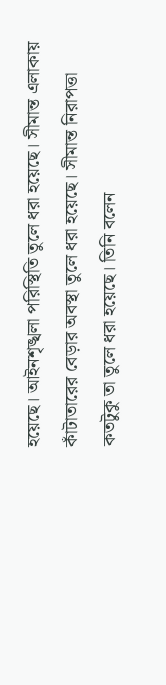হয়েছে। আইনশৃঙ্খলা পরিস্থিতি তুলে ধরা হয়েছে। সীমান্ত এলাকায় কাঁটাতারের বেড়ার অবস্থা তুলে ধরা হয়েছে। সীমান্ত নিরাপত্তা কতটুকু তা তুলে ধরা হয়েছে। তিনি বলেন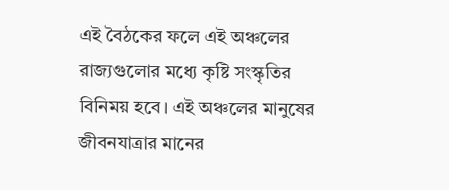এই বৈঠকের ফলে এই অঞ্চলের রাজ্যগুলোর মধ্যে কৃষ্টি সংস্কৃতির বিনিময় হবে। এই অঞ্চলের মানুষের জীবনযাত্রার মানের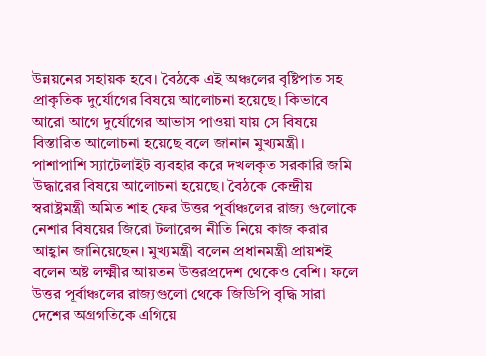উন্নয়নের সহায়ক হবে। বৈঠকে এই অঞ্চলের বৃষ্টিপাত সহ প্রাকৃতিক দুর্যোগের বিষয়ে আলোচনা হয়েছে। কিভাবে আরো আগে দুর্যোগের আভাস পাওয়া যায় সে বিষয়ে বিস্তারিত আলোচনা হয়েছে বলে জানান মুখ্যমন্ত্রী। পাশাপাশি স্যাটেলাইট ব্যবহার করে দখলকৃত সরকারি জমি উদ্ধারের বিষয়ে আলোচনা হয়েছে। বৈঠকে কেন্দ্রীয় স্বরাষ্ট্রমন্ত্রী অমিত শাহ ফের উত্তর পূর্বাঞ্চলের রাজ্য গুলোকে নেশার বিষয়ের জিরো টলারেন্স নীতি নিয়ে কাজ করার আহ্বান জানিয়েছেন। মুখ্যমন্ত্রী বলেন প্রধানমন্ত্রী প্রায়শই বলেন অষ্ট লক্ষ্মীর আয়তন উত্তরপ্রদেশ থেকেও বেশি। ফলে উত্তর পূর্বাঞ্চলের রাজ্যগুলো থেকে জিডিপি বৃদ্ধি সারা দেশের অগ্রগতিকে এগিয়ে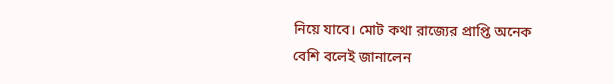নিয়ে যাবে। মোট কথা রাজ্যের প্রাপ্তি অনেক বেশি বলেই জানালেন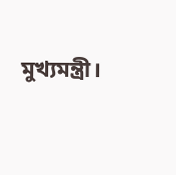মুখ্যমন্ত্রী।